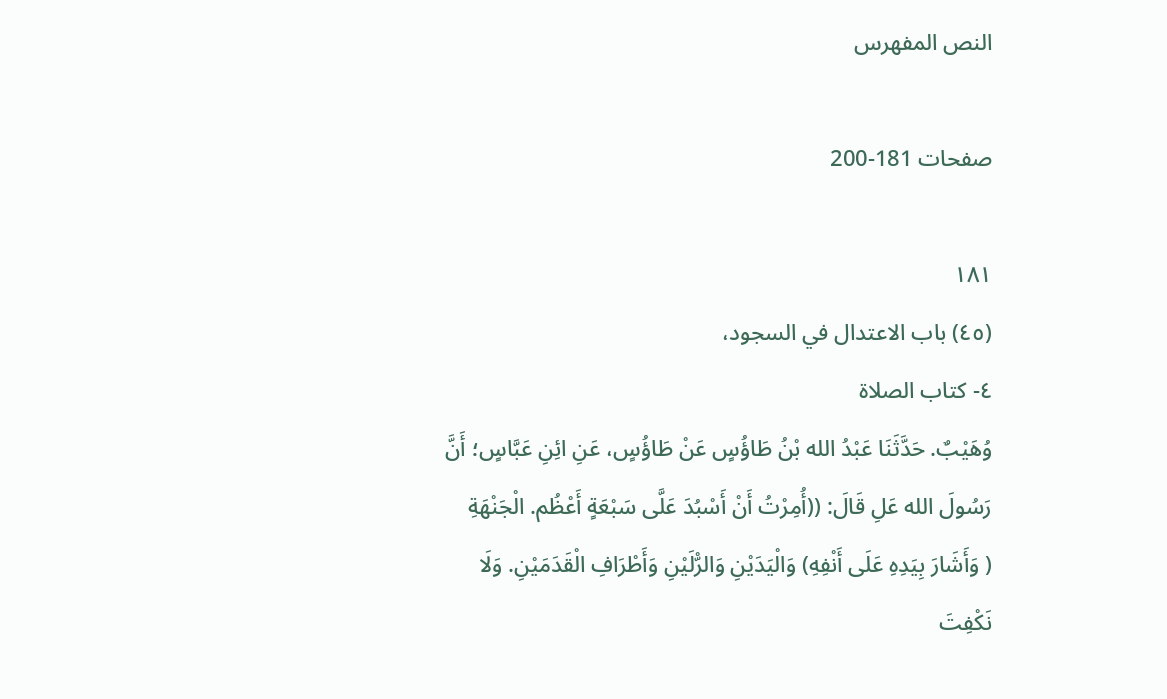النص المفهرس

صفحات 181-200

١٨١
(٤٥) باب الاعتدال في السجود،
٤- كتاب الصلاة
وُهَيْبٌ. حَدَّثَنَا عَبْدُ الله بْنُ طَاؤُسٍ عَنْ طَاؤُسٍ، عَنِ ائِنِ عَبَّاسٍ؛ أَنَّ
رَسُولَ الله عَلِ قَالَ: ((أُمِرْتُ أَنْ أَسْبُدَ عَلَّى سَبْعَةٍ أَعْظُم. الْجَنْهَةِ
( وَأَشَارَ بِيَدِهِ عَلَى أَنْفِهِ) وَالْيَدَيْنِ وَالرّْلَيْنِ وَأَطْرَافِ الْقَدَمَيْنِ. وَلَا
نَكْفِتَ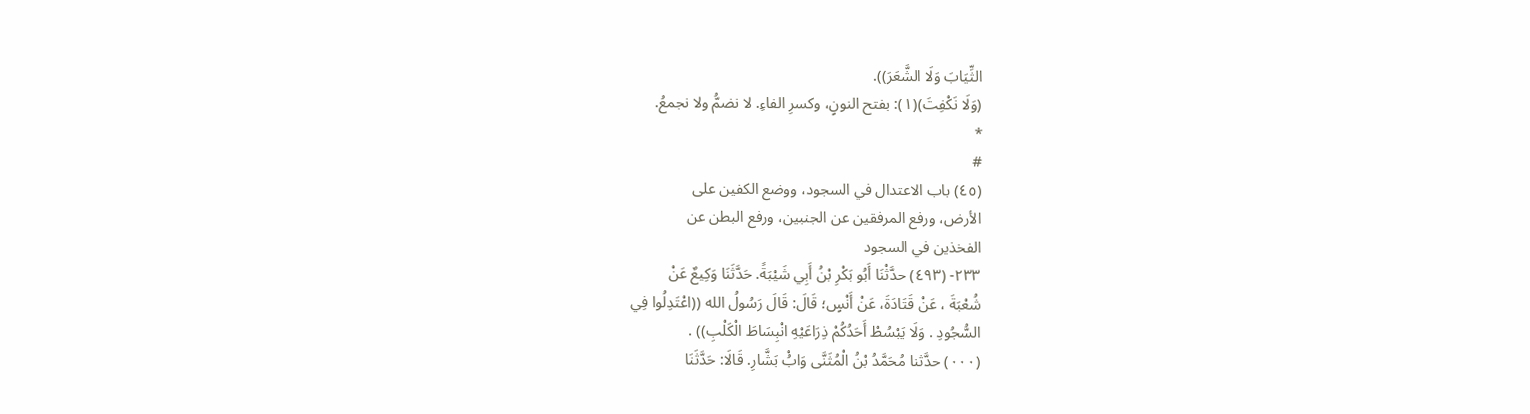الثِّيَابَ وَلَا الشَّعَرَ)).
(وَلَا نَكْفِتَ)(١): بفتح النونٍ، وكسرِ الفاءِ. لا نضمُّ ولا نجمعُ.
*
#
(٤٥) باب الاعتدال في السجود، ووضع الكفين على
الأرض، ورفع المرفقين عن الجنبين، ورفع البطن عن
الفخذين في السجود
٢٣٣- (٤٩٣) حدَّثْنَا أَبُو بَكْرِ بْنُ أَبِي شَيْبَةً. حَدَّثَنَا وَكِيعٌ عَنْ
شُعْبَةَ ، عَنْ قَتَادَةَ، عَنْ أَنْسٍ؛ قَالَ: قَالَ رَسُولُ الله ((اعْتَدِلُوا فِي
السُّجُودِ . وَلَا يَبْسُطْ أَحَدُكُمْ ذِرَاعَيْهِ انْبِسَاطَ الْكَلْبِ)) .
(٠٠٠) حدَّثنا مُحَمَّدُ بْنُ الْمُثَنَّى وَابُْ بَشَّارِ. قَالَا: حَدَّثَنَا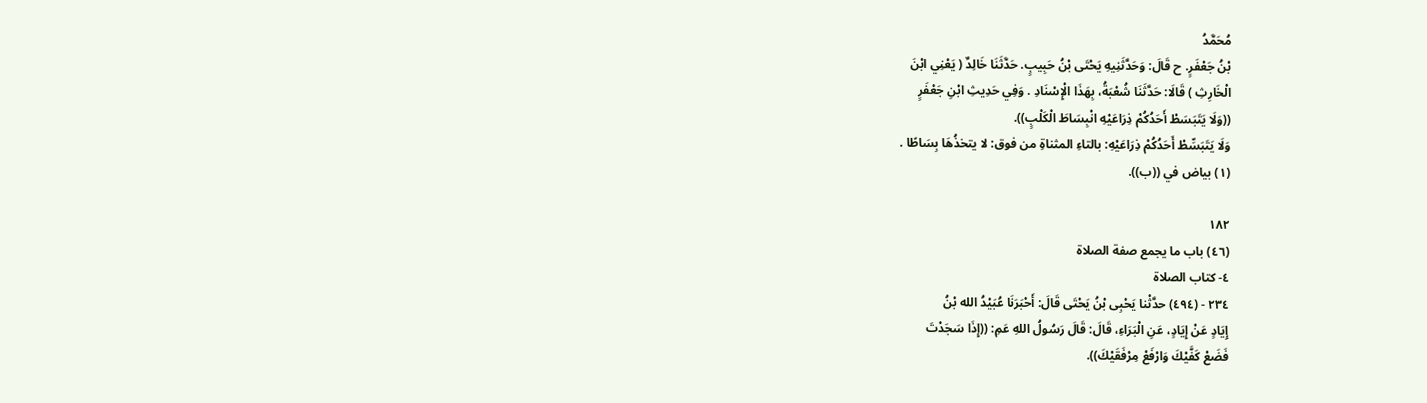مُحَمَّدُ
بْنُ جَعْفَرٍ. ح قَالَ: وَحَدَّثَنِيهِ يَحْتَى بْنُ حَبِيبٍ. حَدَّثَنَا خَالِدٌ ( يَعْنِي ابْنَ
الْخَارِثِ ) قَالَا: حَدَّثَنَا شُعْبَةُ، بِهَذَا الْإِسْنَادِ . وَفِي حَدِيثِ ابْنِ جَعْفَرٍ
((وَلَا يَتَبَسَطْ أَحَدُكُمْ ذِرَاعَيْهِ انْبِسَاطَ الْكَلْبٍ)).
وَلَا يَتَبَسِّطْ أَحَدُكُمْ ذِرَاعَيْهِ: بالتاءِ المثناةِ من فوق: لا يتخذُهَا بِسَاطًا .
(١) بياض في ((ب)).

١٨٢
(٤٦) باب ما يجمع صفة الصلاة
٤- كتاب الصلاة
٢٣٤ - (٤٩٤) حدَّثْنا يَحْبِى بْنُ يَحْتَى قَالَ: أَحْبَرَنَا عُبَيْدُ الله بْنُ
إِيَادٍ عَنْ إِيَادٍ، عَنِ الْبَرَاءِ، قَالَ: قَالَ رَسُولُ اللهِ عَمِ: ((إِذَا سَجَدْتَ
فَضَعْ كَفَّيْكَ وَارْفَعْ مِرْفَقَيْكَ)).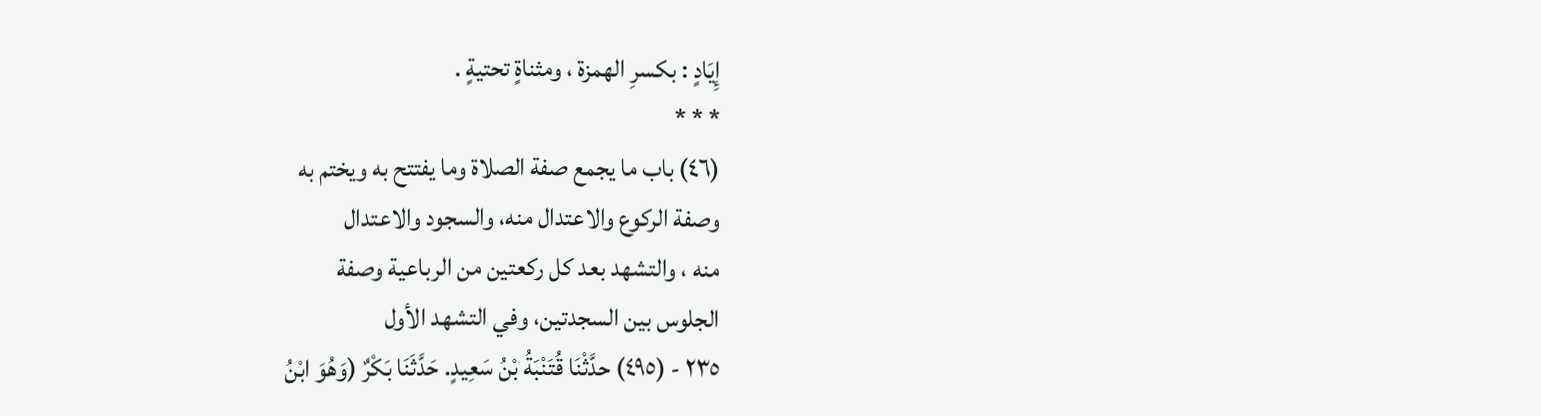إِيَادٍ : بكسرِ الهمزة ، ومثناةٍ تحتيةٍ .
* * *
(٤٦) باب ما يجمع صفة الصلاة وما يفتتح به ويختم به
وصفة الركوع والاعتدال منه، والسجود والاعتدال
منه ، والتشهد بعد كل ركعتين من الرباعية وصفة
الجلوس بين السجدتين، وفي التشهد الأول
٢٣٥ - (٤٩٥) حدَّثْنَا قُتَنْبَةُ بْنُ سَعِيدٍ. حَدَّثَنَا بَكْرٌ (وَهُوَ ابْنُ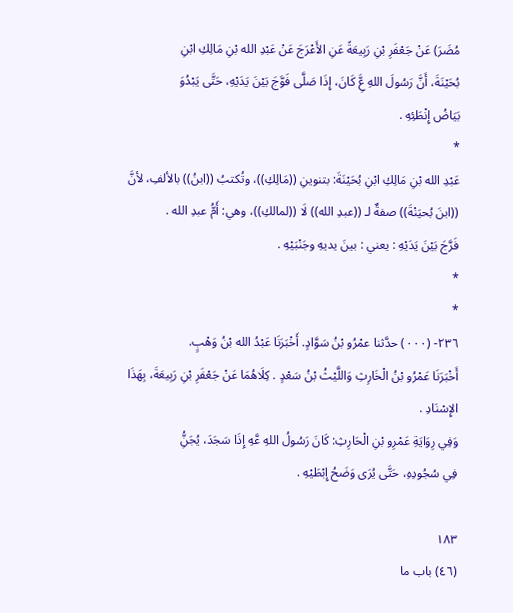مُضَرَ) عَنْ جَعْفَرِ بْنِ رَبِيعَةً عَنِ الأَعْرَجَ عَنْ عَبْدِ الله بْنِ مَالِكِ ابْنِ
بُحَيْنَةَ، أَنَّ رَسُولَ اللهِ عَِّ كَانَ، إِذَا صَلَّى فَوَّجَ بَيْنَ يَدَيْهِ، حَتَّى يَبْدُوَ
بَيَاضُ إِنْطَئِهِ .
*
عَبْدِ الله بْنِ مَالِكِ ابْنِ بُحَيْنَةَ: بتنوينِ ((مَالِكِ))، وتُكتبُ ((ابنُ)) بالألفِ، لأنَّ
((ابنَ بُحيَنْةَ)) صفةٌ لـ ((عبدِ الله)) لَا ((لمالكِ))، وهي: أَمُّ عبدِ الله .
فَرَّجَ بَيْنَ يَدَيْهِ : یعني : بینَ یدیهِ وجَنْبَيْهِ .
*
*
٢٣٦- (٠٠٠) حدَّثنا عمْرُو بْنُ سَوَّادٍ. أَخْبَرَنَا عَبْدُ الله بْنُ وَهْبٍ.
أَخْبَرَنَا عَمْرُو بْنُ الْخَارِثِ وَاللَّيْثُ بْنُ سَعْدٍ . كِلَاهُمَا عَنْ جَعْفَرِ بْنِ رَبِيعَةَ، بِهَذَا
الإِسْنَادِ .
وَفِي رِوَايَةِ عَمْرِو بْنِ الْحَارِثِ: كَانَ رَسُولُ اللهِ عَّهِ إِذَا سَجَدَ، يُجَنُِّ
فِي سُجُودِهِ، حَتَّى يُرَى وَضَحُ إِبْطَيْهِ .

١٨٣
(٤٦) باب ما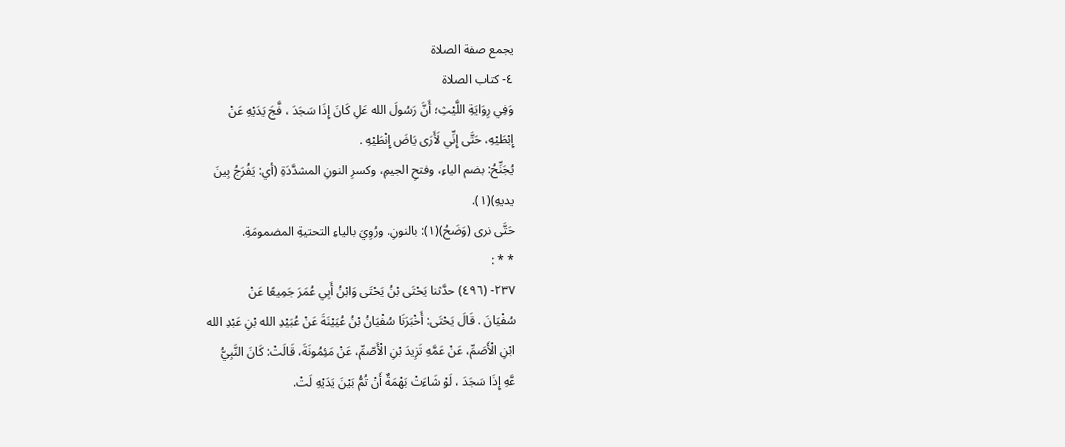يجمع صفة الصلاة
٤- كتاب الصلاة
وَفِي رِوَايَةِ اللَّيْثِ؛ أَنَّ رَسُولَ الله عَلِ كَانَ إِذَا سَجَدَ ، فَّجَ يَدَيْهِ عَنْ
إِبْطَيْهِ، حَتَّى إِنِّي لَأَرَى يَاضَ إِنْطَيْهِ .
يُجَنِّحُ: بضم الياءِ، وفتحِ الجيمِ، وكسرِ النونِ المشدَّدَةِ (أي: يَفُرَجُ بِينَ
یدیهِ)(١).
حَتَّى نرى (وَضَحُ)(١): بالنونِ. ورُوِيَ بالياءِ التحتيةِ المضمومَةِ.
* * :
٢٣٧- (٤٩٦) حدَّثنا يَحْتَى بْنُ يَحْتَى وَابْنُ أَبِي عُمَرَ جَمِيعًا عَنْ
سُفْيَانَ . قَالَ يَحْتَى: أَخْبَرَنَا سُفْيَانُ بْنُ عُيَيْنَةَ عَنْ عُبَيْدِ الله بْنِ عَبْدِ الله
ابْنِ الْأَصَمِّ، عَنْ عَمَّهِ تَزِيدَ بْنِ الْأَصّمِّ، عَنْ مَئِمُونَةَ، قَالَتْ: كَانَ النَّبِيُّ
عَّهِ إِذَا سَجَدَ ، لَوْ شَاءَتْ بَهْمَةٌ أَنْ تُمُّ بَيْنَ يَدَيْهِ لَتْ.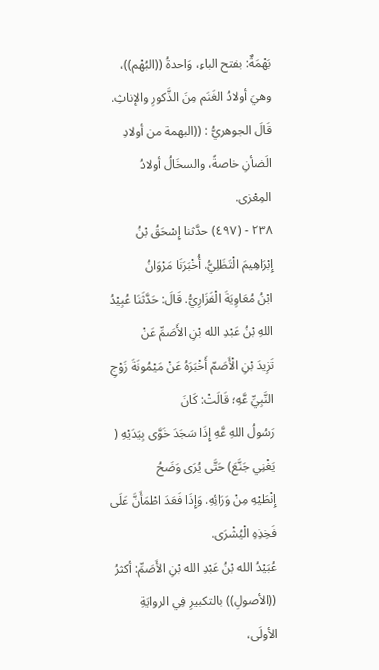بَهْمَةٌ: بفتح الباءِ، وَاحدةُ ((البُهْم))، وهيَ أولادُ الغَنَم مِنَ الذَّكورِ والإناثِ.
قَالَ الجوهريُّ : ((البهمة من أولادِ الَضأنِ خاصةً، والسخَالُ أولادُ المِعْزى.
٢٣٨ - (٤٩٧) حدَّثنا إِسْحَقُ بْنُ إِبْرَاهِيمَ الْتَظَلِيُّ. أُخْبَرَنَا مَرْوَانُ
ابْنُ مُعَاوِيَةَ الْفَزَارِيُّ. قَالَ: حَدَّثَنَا عُبِيْدُ اللهِ بْنُ عَبْدِ الله بْنِ الأَصَمِّ عَنْ
تَزِيدَ بْنِ الْأَصَمّ أَخْبَرَهُ عَنْ مَيْمُونَةَ زَوْجِ النَّبِيِّ عَّهِ؛ قَالَتْ: كَانَ
رَسُولُ اللهِ عَّهِ إِذَا سَجَدَ خَوَّى بِيَدَيْهِ ( يَغْنِي جَنَّعَ) حَتَّى يُرَى وَضَحُ
إِنْطَيْهِ مِنْ وَرَائِهِ. وَإِذَا فَعَدَ اطْمَأَنَّ عَلَى فَخِذِهِ الْيُشْرَى.
عُبَيْدُ الله بْنُ عَبْدِ الله بْنِ الأَصَمِّ: أكثرُ ((الأصولِ)) بالتكبيرِ فِي الروايَةِ
الأولَى،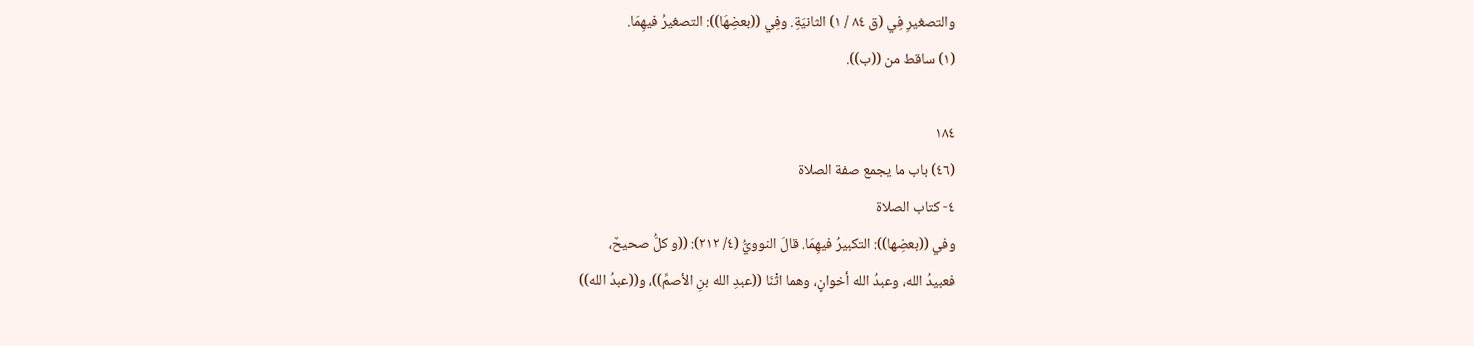والتصغيرِ فِي (ق ٨٤ / ١) الثانيَةِ. وفِي ((بعضِهَا)): التصغيرُ فيهِمَا.
(١) ساقط من ((ب)).

١٨٤
(٤٦) باب ما يجمع صفة الصلاة
٤- كتاب الصلاة
وفي ((بعضِها)): التكبيرُ فيهِمَا. قالَ النوويُّ (٤/ ٢١٢): ((و كلُّ صحيحٌ،
فعبيدُ الله، وعبدُ الله أخوانٍ، وهما اثْنَا ((عبدِ الله بنِ الأصمِّ))، و((عبدُ الله))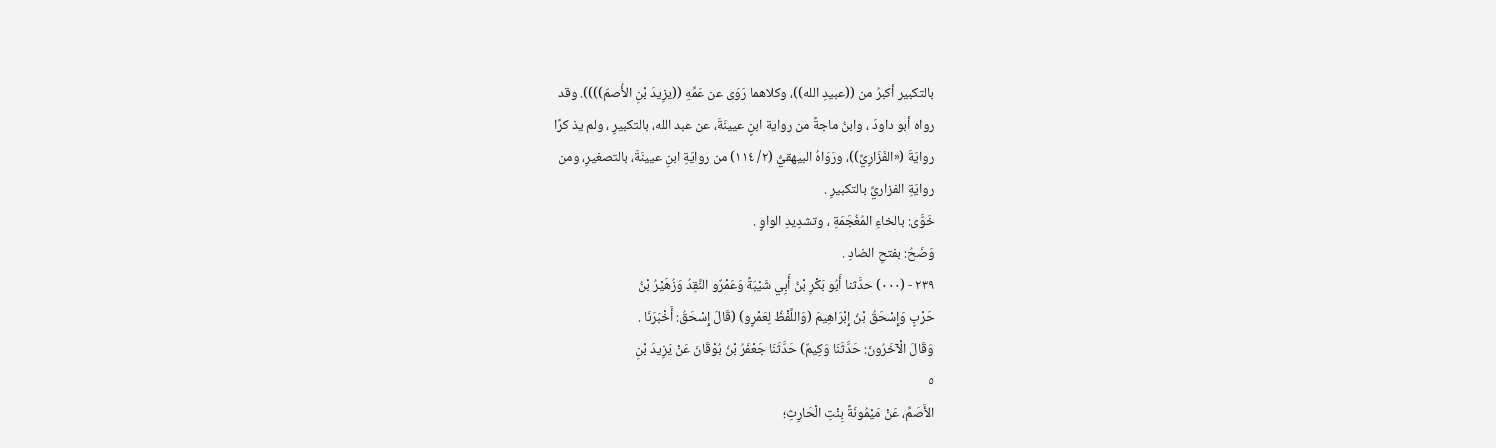بالتكبير أكبرُ من ((عبيدِ الله))، وكلاهما رَوَى عن عَمِّهِ ((يزِيدَ بْنِ الأُصمّ)))). وقد
رواه أبو داودَ ، وابنُ ماجةً من رواية ابنٍ عیینَةَ، عن عبد الله، بالتکبیرِ ، ولم یذ کرًا
روايَةَ («الفَزَارِيِّ))، ورَوَاهُ البيهقيُّ (٢/ ١١٤) من روايَةِ ابنِ عيينَةَ، بالتصغيرِ، ومن
روايَةِ الفزاريِّ بالتكبيرِ .
خَوَّى: بالخاءِ المُغُجَمَةِ ، وتشدِيدِ الواوٍ .
وَضَحُ: بفتحِ الضادِ .
٢٣٩ - (٠٠٠) حدَّثنا أَبُو بَكْرِ بْنُ أَبِي شَيْبَةً وَعَمْرٌو النَّقِدُ وَزُهَيْرُ بْنُ
حَرْبٍ وَإِسْحَقُ بْنُ إِبْرَاهِيمَ (وَاللَّفْظُ لِعَمْرٍو) (قَالَ إِسْحَقُ: أَخْبَرَنَا .
وَقَالَ الْآخَرُونَ: حَدَّثَنَا وَكِيمٌ) حَدَّثَنَا جَعْفَرُ بْنُ بُوْقَانَ عَنْ يَزِيدَ بْنِ
٥
الأَصَمِّ، عَنْ مَيْمُونَةً بِنْتِ الْحَارِثِ؛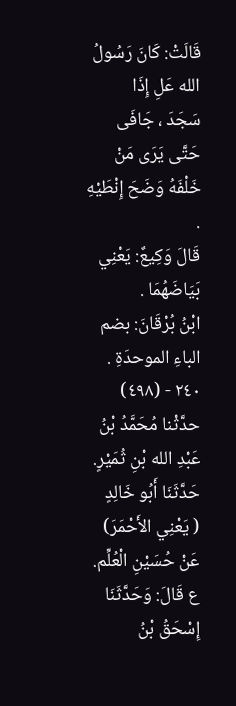قَالَتْ: كَانَ رَسُولُ الله عَلِ إِذَا
سَجَدَ ، جَافَى حَتَّى يَرَى مَنْ خَلْفَهُ وَضَحَ إِنْطَيْهِ .
قَالَ وَكِيعٌ: يَعْنِي بَيَاضَهُمَا .
ابْنُ بُرْقَانَ: بضم الباءِ الموحدَةِ .
٢٤٠ - (٤٩٨) حدَّثْنا مُحَمَّدُ بْنُ عَبْدِ الله بْنِ ثُمَيْرٍ. حَدَّثَنَا أَبُو خَالِدٍ
( يَعْنِي الأَحْمَرَ) عَنْ حُسَيْنِ الْعُلِّم. ع قَالَ: وَحَدَّثَنَا إِسْحَقُ بْنُ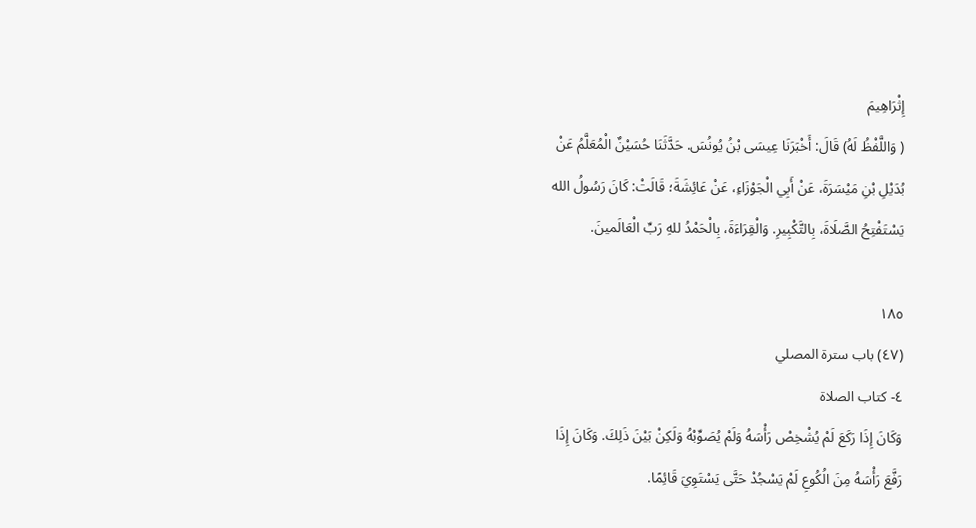إِثْرَاهِيمَ
( وَاللَّفْظُ لَهُ) قَالَ: أَخْبَرَنَا عِيسَى بْنُ يُونُسَ. حَدَّثَنَا حُسَيْنٌ الْمُعَلَّمُ عَنْ
بُدَيْلِ بْنِ مَيْسَرَةَ، عَنْ أَبِي الْجَوْزَاءِ، عَنْ عَائِشَةَ؛ قَالَتْ: كَانَ رَسُولُ الله
يَسْتَفْتِحُ الصَّلَاةَ، بِالتَّكْبِيرِ. وَالْقِرَاءَةَ، بِالْحَمْدُ للهِ رَبِّ الْعَالَمينَ.

١٨٥
(٤٧) باب سترة المصلي
٤- كتاب الصلاة
وَكَانَ إِذَا رَكَعَ لَمْ يُشْخِصْ رَأْسَهُ وَلَمْ يُصَوِّبْهُ وَلَكِنْ بَيْنَ ذَلِكَ. وَكَانَ إِذَا
رَفَّعَ رَأْسَهُ مِنَ الُكُوعِ لَمْ يَسْجُدْ حَتَّى يَسْتَوِيَ قَائِمًا.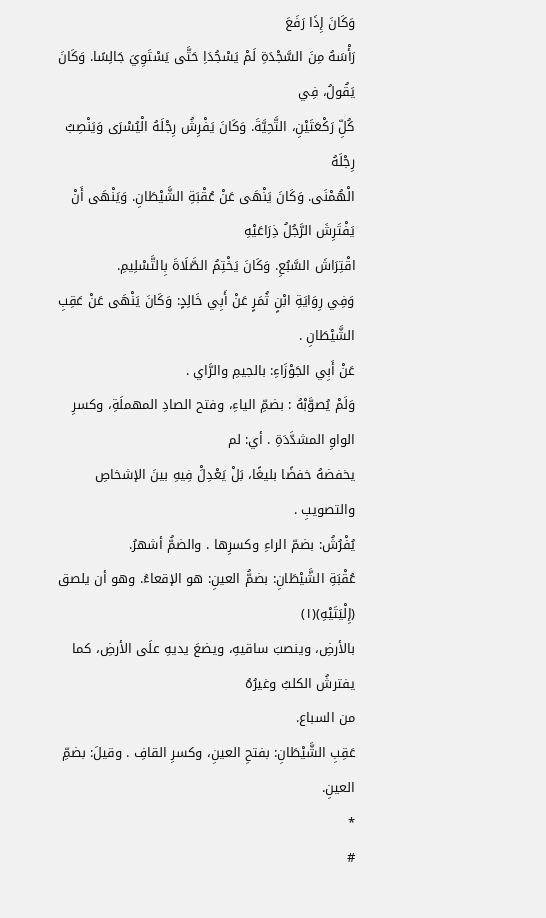وَكَانَ إِذَا رَفَعَ
رَأْسَهُ مِنَ السَّجْدَةِ لَمْ يَسْجُدَاِ حَتَّى يَسْتَوِيَ جَالِسًا. وَكَانَ يَقُولُ، فِي
كُلِّ رَكْعَتَيْنِ، التَّحِيَّةَ. وَكَانَ يَفْرِشُ رِجْلَهُ الْيُسْرَى وَيَنْصِبُ رِجْلَهُ
الْهُمْنَى. وَكَانَ يَنْهَى عَنْ عُقْبَةِ الشَّيْطَانِ. وَيَنْهَى أَنْ يَفْتَرِشَ الرَّجُلُ ذِرَاعَيْهِ
اقْتِرَاشَ السَّبُعِ. وَكَانَ يَخْتِمُ الصَّلَاةَ بِالتَّسْلِيمِ.
وَفِي رِوَايَةِ ابْنٍ ثُمَرٍ عَنْ أَبِي خَالِدٍ: وَكَانَ يَنْهَى عَنْ عَقِبِ الشَّيْطَانِ .
عَنْ أَبِي الجَوْزَاءِ: بالجيمِ والرَّاي .
وَلَمْ يُصوَّبْهُ : بضمِّ الياءِ، وفتح الصادِ المهملَةِ، وكسرِ الواوِ المشدَّدَةِ . أي: لم
يخفضهُ خفضًا بليغًا، بَلْ يَعْدِلَْ فِيهِ بينَ الإشخاصِ والتصويبِ .
يُفْرُشُ: بضمّ الراءِ وكسرِها . والضمُّ أشهرُ.
عُقْبَةِ الشَّيْطَانِ: بضمُّ العينِ: هو الإقعاءُ. وهو أن يلصق (إِلْيَتَيْهِ)(١)
بالأرضِ، وينصبَ ساقيهِ، ويضعَ يديهِ علَى الأرضِ، كما يفترشُ الكلبُ وغيرُهُ
من السباع.
عَقِبِ الشَّيْطَانِ: بفتحِ العينِ، وكسرِ القافِ . وقيلَ: بضمِّ العينِ.
*
#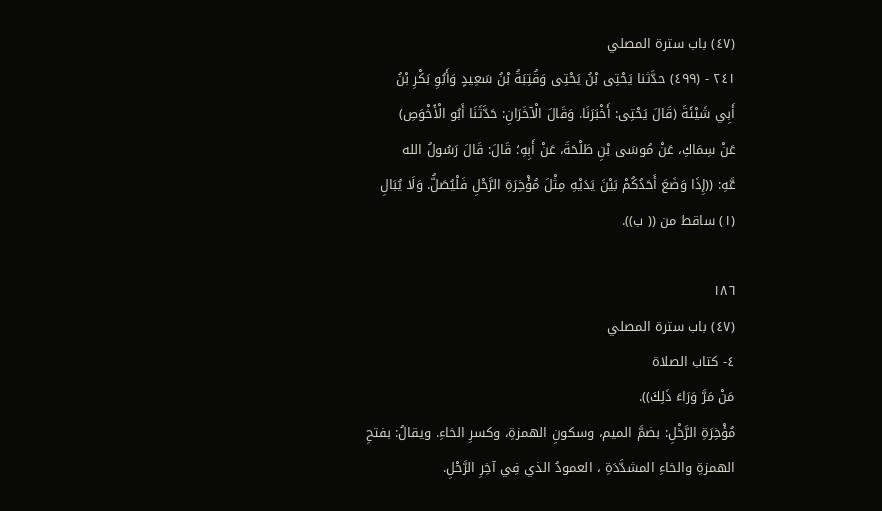(٤٧) باب سترة المصلي
٢٤١ - (٤٩٩) حدَّثنا يَحْتِى بْنُ يَحْتِى وَقُتِبَةُ بْنُ سَعِيدٍ وَأَبُوِ بَكْرِ بْنُ
أَبِي شَيْئَةَ (قَالَ يَحْتِى: أَخْبَرَنَا. وَقَالَ الْآخَرَانِ: حَدَّثَنَا أَبُو الْأَخْوَصِ)
عَنْ سِمَاكِ، عَنْ مُوسَى بْنِ طَلْحَةَ، عَنْ أَبِهِ؛ قَالَ: قَالَ رَسُولُ الله
عَّهِ: ((إِذَا وَضَعَ أَحَدُكُمْ بَيْنَ يَدَيْهِ مِثْلَ مُؤْخِرَةِ الرَّحْلِ فَلْيُصَلُّ. وَلَا يُبَالِ
(١) ساقط من (( ب)).

١٨٦
(٤٧) باب سترة المصلي
٤- كتاب الصلاة
مَنْ مَرَّ وَرَاءَ ذَلِكَ)).
مُؤْخِرَةِ الرَّخْلِ: بضمَّ الميم، وسكونِ الهمزةِ، وكسرِ الخاءِ. ويقالُ: بفتحِ
الهمزةِ والخاءِ المشدَّدَةِ ، العمودُ الذي فِي آخِرِ الرَّحْلِ.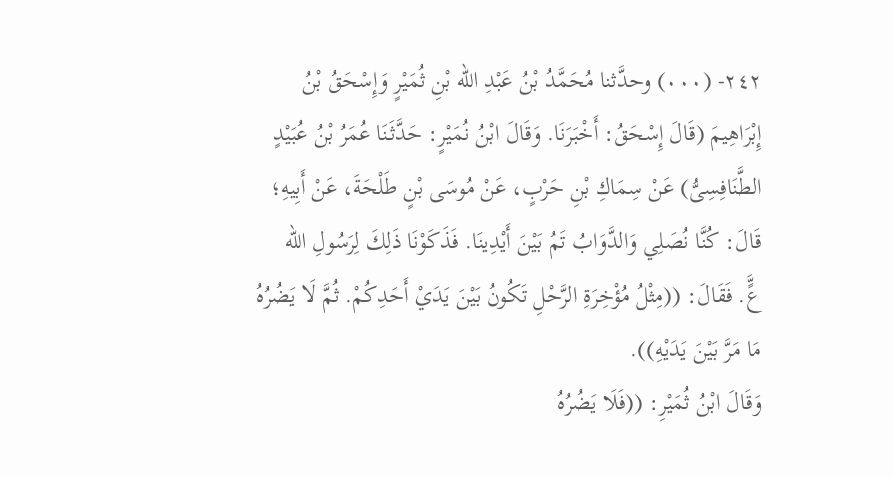٢٤٢- (٠٠٠) وحدَّثنا مُحَمَّدُ بْنُ عَبْدِ الله بْنِ ثُمَيْرٍ وَإِسْحَقُ بْنُ
إِبْرَاهِيمَ (قَالَ إِسْحَقُ: أَخْبَرَنَا. وَقَالَ ابْنُ نُمَيْرٍ: حَدَّثَنَا عُمَرُ بْنُ عُبَيْدٍ
الطَّنَافِسِىُّ) عَنْ سِمَاكِ بْنِ حَرْبٍ، عَنْ مُوسَى بْنٍ طَلْحَةَ، عَنْ أَبِيهِ؛
قَالَ: كُنَّا نُصَلِي وَالدَّوَابُ تَمُ بَيْنَ أَيْدِينَا. فَذَكَوْنَا ذَلِكَ لِرَسُولِ الله
عٍَّ. فَقَالَ: ((مِثْلُ مُؤْخِرَةِ الرَّحْلِ تَكُونُ بَيْنَ يَدَيْ أَحَدِكُمْ. ثُمَّ لَا يَضُرُهُ
مَا مَرَّ بَيْنَ يَدَيْهِ)).
وَقَالَ ابْنُ ثُمَيْرِ: ((فَلَا يَضُرُهُ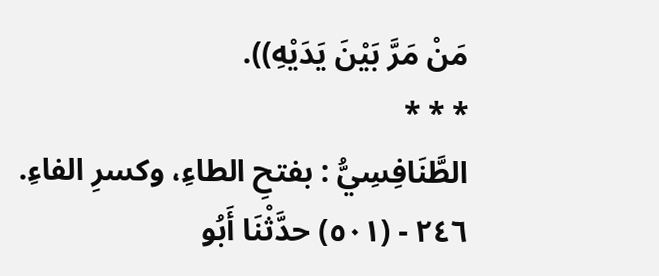مَنْ مَرَّ بَيْنَ يَدَيْهِ)).
* * *
الطَّنَافِسِيُّ : بفتحِ الطاءِ، وكسرِ الفاءِ.
٢٤٦ - (٥٠١) حدَّثْنَا أَبُو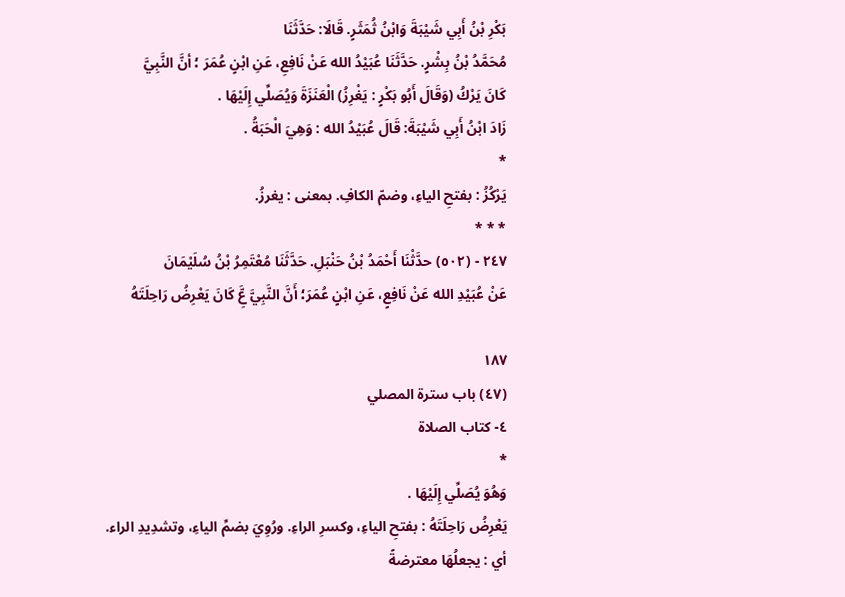بَكْرِ بْنُ أَبِي شَيْبَةَ وَابْنُ ثُمَثَرٍ. قَالَا: حَدَّثَنَا
مُحَمَّدُ بْنُ بِشْرٍ. حَدَّثَنَا عُبَيْدُ الله عَنْ نَافِعِ، عَنِ ابْنٍ عُمَرَ ؛ أنَّ النَّبِيَّ
كَانَ يَرْكُ (وَقَالَ أَبُو بَكْرٍ : يَغْرِزُ) الْعَنَزَةَ وَيُصَلِّي إِلَيْهَا .
زَادَ ابْنُ أَبِي شَيْبَةَ: قَالَ عُبَيْدُ الله : وَهِيَ الْحَبَةُ .
*
يَرْكُزُ : بفتحِ الیاءِ، وضمّ الكافِ. بمعنى : يغرزُ.
* * *
٢٤٧ - (٥٠٢) حدَّثْنَا أَحْمَدُ بْنُ حَنْبَلِ. حَدَّثَنَا مُعْتَمِرُ بْنُ سُلَيْمَانَ
عَنْ عُبَيْدِ الله عَنْ نَافِعٍ، عَنِ ابْنٍ عُمَرَ؛ أَنَّ النَّبِيَّ عَِّ كَانَ يَعْرِضُ رَاحِلَتَهُ

١٨٧
(٤٧) باب سترة المصلي
٤- كتاب الصلاة
*
وَهُوَ يُصَلِّي إِلَيْهَا .
يَعْرِضُ رَاحِلَتَهُ : بفتحِ الياءِ، وكسرِ الراءِ. ورُوِيَ بضمِّ الياءِ، وتشدِيدِ الراء.
أي : يجعلُهَا معترضةً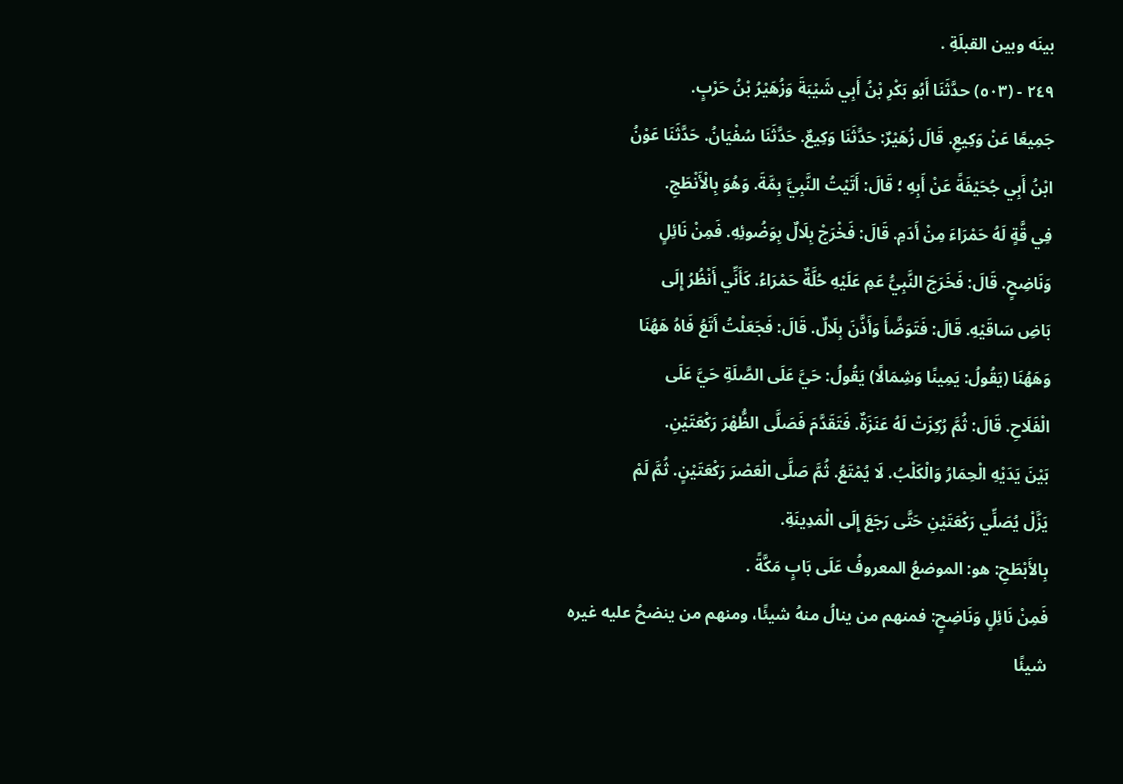بينَه وبين القبلَةِ .
٢٤٩ - (٥٠٣) حدَّثَنَا أَبُو بَكْرِ بْنُ أَبِي شَيْبَةَ وَزُهَيْرُ بْنُ حَرْبٍ.
جَمِيعًا عَنْ وَكِيعِ. قَالَ زُهَيْرٌ: حَدَّثَنَا وَكِيعٌ. حَدَّثَنَا سُفْيَانُ. حَدَّثَنَا عَوْنُ
ابْنُ أَبِي جُحَيْفَةً عَنْ أَبِهِ ؛ قَالَ: أَتَيْتُ النَّبِيَّ بِمَّةَ. وَهُوَ بِالْأَنْطَجِ.
فِي قَّةٍ لَهُ حَمْرَاءَ مِنْ أَدَمِ. قَالَ: فَخْرَجْ بِلَالٌ بِوَضُوئِهِ. فَمِنْ نَائِلٍ
وَنَاضِحٍ. قَالَ: فَخَرَجَ النَّبِيُّ عَمِ عَلَيْهِ حُلَّةٌ حَمْرَاءُ. كَأَنِّي أَنْظُرُ إِلَى
بَاضِ سَاقَيْهِ. قَالَ: فَتَوَضَّأَ وَأَذَّنَ بِلَالٌ. قَالَ: فَجَعَلْتُ أَتَعُ فَاهُ هَهُنَا
وَهَهُنَا (يَقُولُ: يَمِينًا وَشِمَالًا) يَقُولُ: حَيَّ عَلَى الصَّلَةِ حَيَّ عَلَى
الْفَلَاحِ. قَالَ: ثُمَّ رُكِزَتْ لَهُ عَنَزَةٌ. فَتَقَدَّمَ فَصَلَّى الظُّهْرَ رَكْعَتَيْنِ.
بَيْنَ يَدَيْهِ الْحِمَارُ وَالْكَلْبُ. لَا يُمْتَعُ. ثُمَّ صَلَّى الْعَصْرَ رَكْعَتَيْنٍ. ثُمَّ لَمْ
يَزَّلْ يُصَلِّي رَكْعَتَيْنِ حَتَّى رَجَعَ إِلَى الْمَدِينَةِ.
بِالأَبْطَحِ: هو: الموضعُ المعروفُ عَلَى بَابٍ مَكَّةً .
فَمِنْ نَائِلٍ وَنَاضِحٍ: فمنهم من ينالُ منهُ شيئًا، ومنهم من ينضحُ عليه غيره شيئًا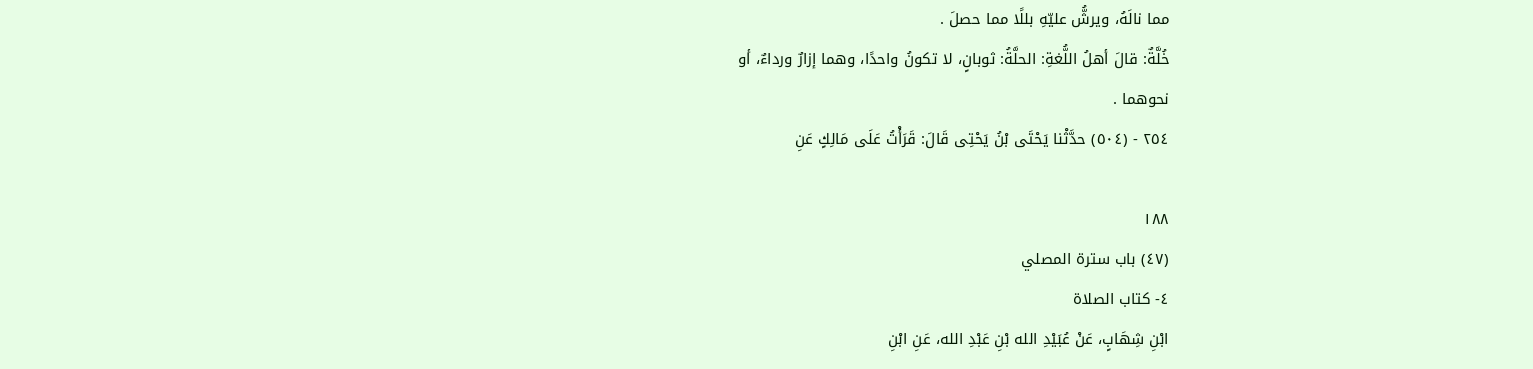مما نالَهُ، ويرشُّ عليّهِ بللًا مما حصلَ .
خُلَّةٌ: قالَ أهلُ اللُّغةِ: الحلَّةُ: ثوبانٍ، لا تكونُ واحدًا، وهما إزارٌ ورداءٌ، أو
نحوهما .
٢٥٤ - (٥٠٤) حدَّثْنا يَحْتَى بْنُ يَحْتِى قَالَ: قَرَأْتُ عَلَى مَالِكٍ عَنِ

١٨٨
(٤٧) باب سترة المصلي
٤- كتاب الصلاة
ابْنِ شِهَابٍ، عَنْ عُبَيْدِ الله بْنِ عَبْدِ الله، عَنِ ابْنِ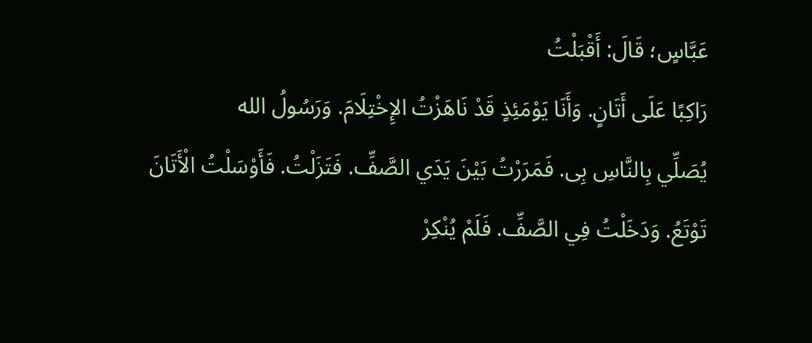عَبَّاسٍ؛ قَالَ: أَقْبَلْتُ
رَاكِبًا عَلَى أَتَانٍ. وَأَنَا يَوْمَئِذٍ قَدْ نَاهَزْتُ الإِخْتِلَامَ. وَرَسُولُ الله
يُصَلِّي بِالنَّاسِ بِى. فَمَرَرْتُ بَيْنَ يَدَي الصَّفِّ. فَتَزَلْتُ. فَأَوْسَلْتُ الْأَتَانَ
تَوْتَعُ. وَدَخَلْتُ فِي الصَّفِّ. فَلَمْ يُنْكِرْ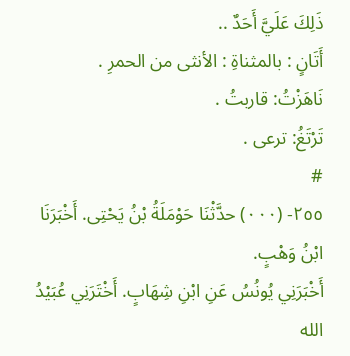ذَلِكَ عَلَيَّ أَحَدٌ ..
أَتَانٍ : بالمثناةِ : الأنثى من الحمرِ .
نَاهَزْتُ: قاربتُ .
تَرْتَغُ: ترعى .
#
٢٥٥- (٠٠٠) حدَّثْنَا حَوْمَلَةُ بْنُ يَحْتِى. أَخْبَرَنَا ابْنُ وَهْبٍ.
أَخْبَرَنِي يُونُسُ عَنِ ابْنِ شِهَابٍ. أَخْتَرَنِي عُبَيْدُ الله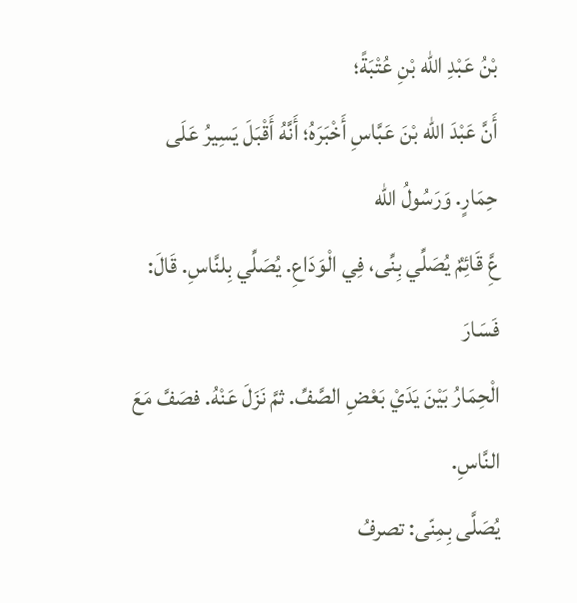بْنُ عَبْدِ الله بْنِ عُتْبَةً؛
أَنَّ عَبْدَ الله بْنَ عَبَّاسِ أَخْبَرَهُ؛ أَنَّهُ أَقْبَلَ يَسِيرُ عَلَى حِمَارٍ. وَرَسُولُ الله
عَِّ قَائِمٌ يُصَلِّي بِنِّى، فِي الْوَدَاعِ. يُصَلِّي بِلنَّاسِ. قَالَ: فَسَارَ
الْحِمَارُ بَيْنَ يَدَيْ بَعْضِ الصَّفِّ. ثمَّ نَزَلَ عَنْهُ. فصَفَّ مَعَ النَّاسِ.
يُصَلَّى بِمِنّى: تصرفُ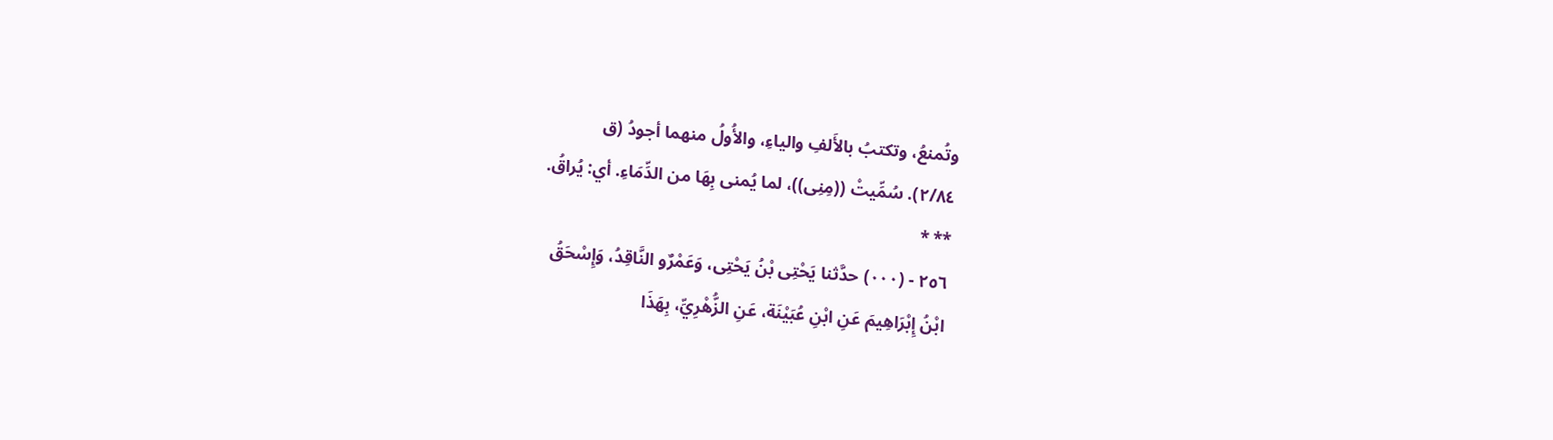وتُمنعُ، وتكتبُ بالأَلفِ والياءِ، والأُولُ منهما أجودُ (ق
٢/٨٤). سُمِّيتْ ((مِنِى))، لما يُمنى بِهَا من الدِّمَاءِ. أي: يُراقُ.
** *
٢٥٦ - (٠٠٠) حدَّثنا يَحْتِى بْنُ يَحْتِى، وَعَمْرٌو النَّاقِدُ، وَإِسْحَقُ
ابْنُ إِبْرَاهِيمَ عَنِ ابْنِ عُبَيْنَة، عَنِ الزُّهْرِيِّ، بِهَذَا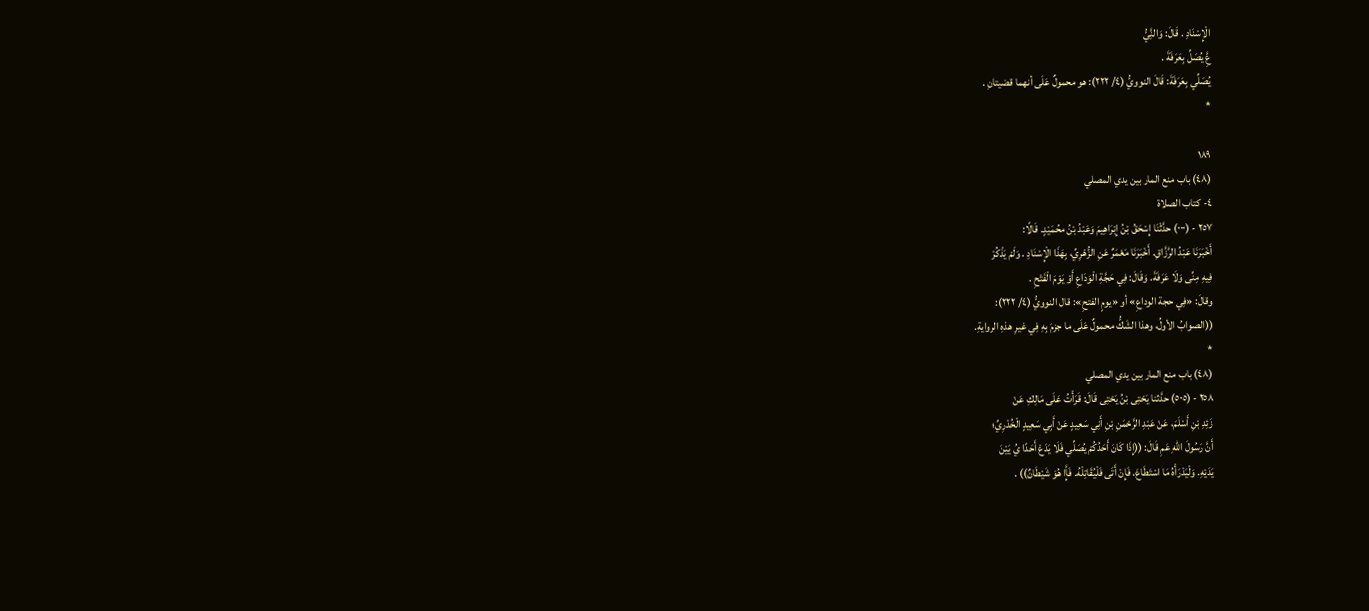الْإِسْنَادِ . قَالَ: وَالنَِّيُّ
عَِّ يُصَلِّ بِعَرَفَةَ .
يُصَلِّي بِعَرَفَةَ: قَالَ النوويُّ (٤/ ٢٢٢): هو محمولٌ عَلَى أنهما قضيتانِ .
*

١٨٩
(٤٨) باب منع المار بين يدي المصلي
٤- كتاب الصلاة
٢٥٧ - (٠٠٠) حدَّثْنَا إِسْحَقُ بْنُ إِبْرَاهِيمَ وَعَبْدُ بْنُ محُمَيْدٍ. قَالًا:
أَخْبَرَنَا عَبْدُ الرَّزَّاقِ. أَخْبَرَنَا مَعْمَرٌ عَنِ الزُّهْرِيِّ، بِهَذَا الْإِسْنَادِ . وَلَمْ يَذْكُرْ
فِيهِ مِنِّى وَلَا عَرَفَةَ. وَقَالَ: فِي حَجَّةِ الْوَدَاعِ أَوْ يَوْمَ الْفَتْحِ .
وقالَ: «فِي حجة الوداعِ» أو «يومٍ الفتحِ»: قال النوويُّ (٤/ ٢٢٢):
((الصوابُ الأولُ، وهذا الشَكُّ محمولٌ عَلَى ما جزمَ بِهِ فِي غيرِ هذهِ الروايةِ.
*
(٤٨) باب منع المار بين يدي المصلي
٢٥٨ - (٥٠٥) حدَّثنا يَحْتِى بْنُ يَحْتِى قَالَ: قَرَأْتُ عَلَى مَالِكِ عَنْ
زَئِدِ بْنِ أَسْلَمَ، عَنْ عَبْدِ الرَّحْمَنِ بْنِ أَنِي سَعِيدٍ عَنْ أَبِي سَعِيدٍ الْخُدْرِيِّ؛
أَنَّ رَسُولَ اللهِ عَمِ قَالَ: ((إِذَا كَانَ أَحَدُكُمْ يُصَلِّي فَلَا يَدَعْ أَحَدًا يُ يَيْنَ
يَدَيْهِ. وَلْيَدْرَأْهُ مَا اسْتَطَاعَ. فَإِنْ أَتَى فَلْيُقَاتِلْهُ. فَإَِّا هُوَ شَيْطَانٌ)) .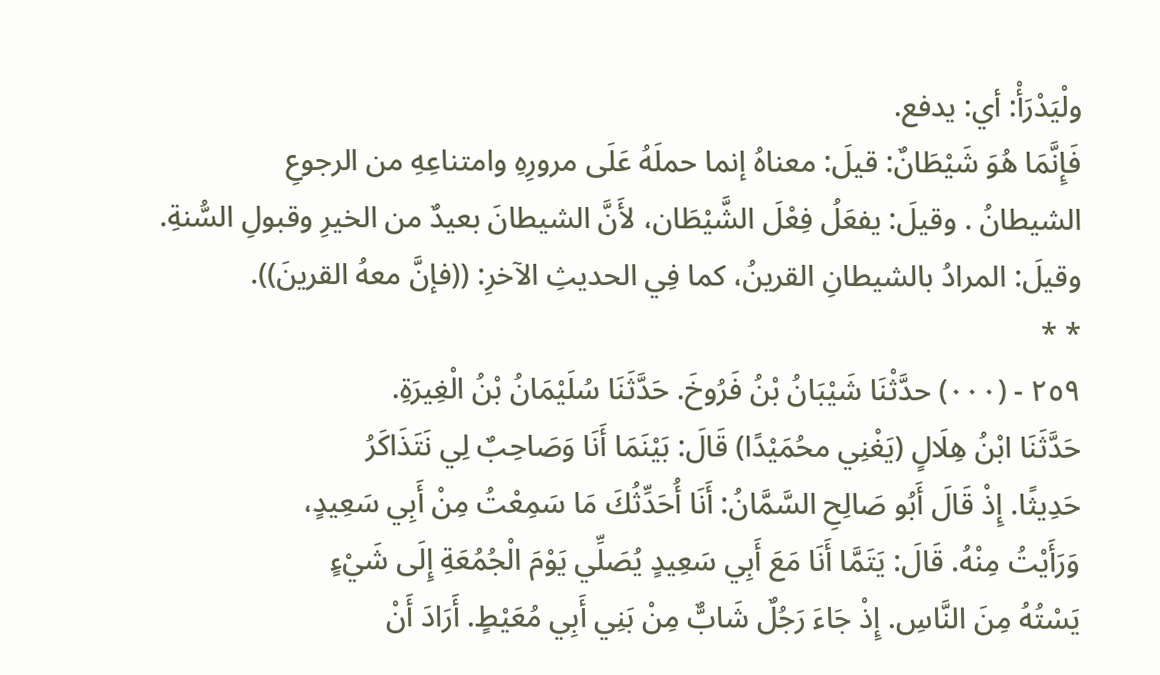ولْيَدْرَأْ: أي: يدفع.
فَإِنَّمَا هُوَ شَيْطَانٌ: قيلَ: معناهُ إنما حملَهُ عَلَى مرورِهِ وامتناعِهِ من الرجوعِ
الشيطانُ . وقيلَ: يفعَلُ فِعْلَ الشَّيْطَان، لأَنَّ الشيطانَ بعيدٌ من الخيرِ وقبولِ السُّنةِ.
وقيلَ: المرادُ بالشيطانِ القرينُ، كما فِي الحديثِ الآخرِ: ((فإنَّ معهُ القرينَ)).
* *
٢٥٩ - (٠٠٠) حدَّثْنَا شَيْبَانُ بْنُ فَرُوخَ. حَدَّثَنَا سُلَيْمَانُ بْنُ الْغِيرَةِ.
حَدَّثَنَا ابْنُ هِلَالٍ (يَغْنِي محُمَيْدًا) قَالَ: بَيْنَمَا أَنَا وَصَاحِبٌ لِي نَتَذَاكَرُ
حَدِيثًا. إِذْ قَالَ أَبُو صَالِحِ السَّمَّانُ: أَنَا أُحَدِّثُكَ مَا سَمِعْتُ مِنْ أَبِي سَعِيدٍ،
وَرَأَيْتُ مِنْهُ. قَالَ: يَتَمَّا أَنَا مَعَ أَبِي سَعِيدٍ يُصَلِّي يَوْمَ الْجُمُعَةِ إِلَى شَيْءٍ
يَسْتُهُ مِنَ النَّاسِ. إِذْ جَاءَ رَجُلٌ شَابٌّ مِنْ بَنِي أَبِي مُعَيْطٍ. أَرَادَ أَنْ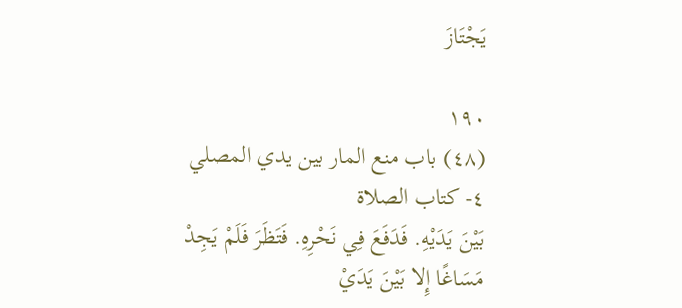يَجْتَازَ

١٩٠
(٤٨) باب منع المار بين يدي المصلي
٤- كتاب الصلاة
بَيْنَ يَدَيْهِ. فَدَفَعَ فِي نَحْرِهِ. فَتَظَرَ فَلَمْ يَجِدْ مَسَاغًا إِلا بَيْنَ يَدَيْ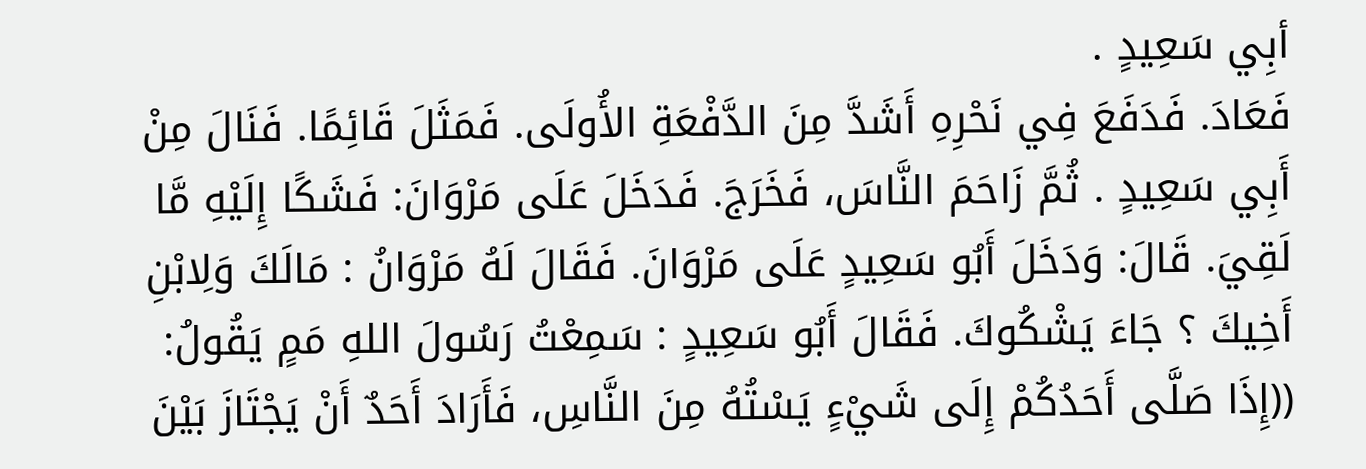أبِي سَعِيدٍ .
فَعَادَ. فَدَفَعَ فِي نَحْرِهِ أَشَدَّ مِنَ الدَّفْعَةِ الأُولَى. فَمَثَلَ قَائِمًا. فَنَالَ مِنْ
أَبِي سَعِيدٍ . ثُمَّ زَاحَمَ النَّاسَ، فَخَرَجَ. فَدَخَلَ عَلَى مَرْوَانَ: فَشَكًا إِلَيْهِ مَّا
لَقِيَ. قَالَ: وَدَخَلَ أَبُو سَعِيدٍ عَلَى مَرْوَانَ. فَقَالَ لَهُ مَرْوَانُ : مَالَكَ وَلِابْنِ
أَخِيكَ ؟ جَاءَ يَشْكُوكَ. فَقَالَ أَبُو سَعِيدٍ : سَمِعْتُ رَسُولَ اللهِ مَمٍ يَقُولُ:
((إِذَا صَلَّى أَحَدُكُمْ إِلَى شَيْءٍ يَسْتُهُ مِنَ النَّاسِ، فَأَرَادَ أَحَدٌ أَنْ يَجْتَازَ بَيْنَ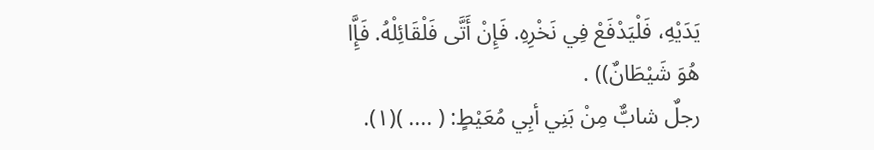يَدَيْهِ، فَلْيَدْفَعْ فِي نَخْرِهِ. فَإِنْ أَتَّى فَلْقَائِلْهُ. فَإَِّا هُوَ شَيْطَانٌ)) .
رجلٌ شابٌّ مِنْ بَنِي أبِي مُعَيْطٍ: ( .... )(١).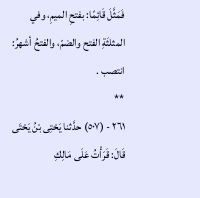فَمَثَّلَ قَائِمًا: بفتحِ الميمِ، وفي المثلثَةِ الفتح والضمّ، والفتحُ أشهرُ: انتصب .
**
٢٦١ - (٥٠٧) حدَّثنا يَحْتِى بْنُ يَحْتَى قَالَ: قَرَأْتُ عَلَى مَالِكِ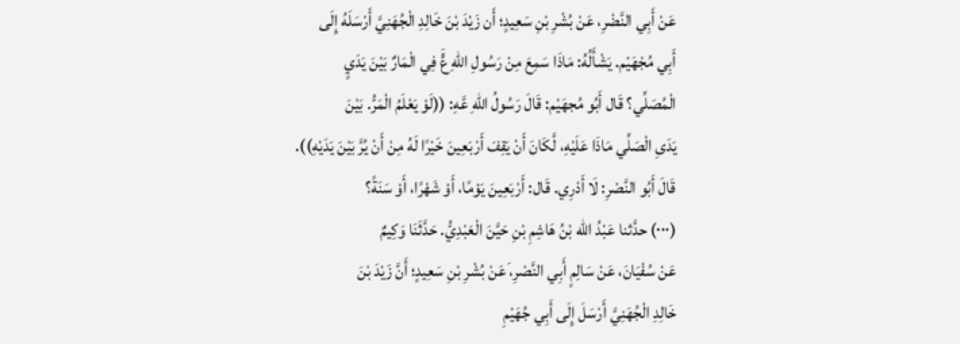عَنْ أَبِي النَّضْرِ، عَنْ بُشْرِ بْنِ سَعِيدٍ؛ أَن زَيْدَ بْنَ خَالِدِ الْجُهَنِيَّ أَرْسَلَهُ إِلَى
أَبِي مُجْهَيْم. يَشْأَلُهُ: مَاذَا سَمِعَ مِنْ رَسُولِ اللهِ عٍَّ فِي الْمَارٌ بَيْنَ يَدَيٍ
الْمُصَلِّي؟ قَال أَبُو مُجهَيْم: قَالَ رَسُولُ اللهِ عَّهِ: ((لَوْ يَعْلَمُ الْمَرُّ. بَيْنَ
يَدَىِ الْصَلِّي مَاذَا عَلَيْهِ، لَّكَانَ أَنْ يَقِفَ أَرْبَعِينَ خَيْرًا لَهُ مِنْ أَنْ يُرَّ بَيْنَ يَدَيْهِ)).
قَالَ أَبُو النَّصْرِ: لَا أَدْرِي. قَال: أَرْبَعِينَ يَوْمًا، أَوْ شَهْرًا، أَوْ سَنَةً؟
(٠٠٠) حدَّثنا عَبْدُ الله بْنُ هَاشِمِ بْنِ حَيَّنَ الْعَبْدِيُّ. حَدَّثَنَا وَكِيمٌ
عَنْ سُفْيَانَ، عَنْ سَالِمٍ أَبِي النَّصْرِ،َ عَنْ بُشْرِ بْنِ سَعِيدٍ؛ أَنَّ زَيْدَ بْنَ
خَالِدِ الْجُهَنِيَّ أَرْسَلَ إِلَى أَبِي جُهَيْمِ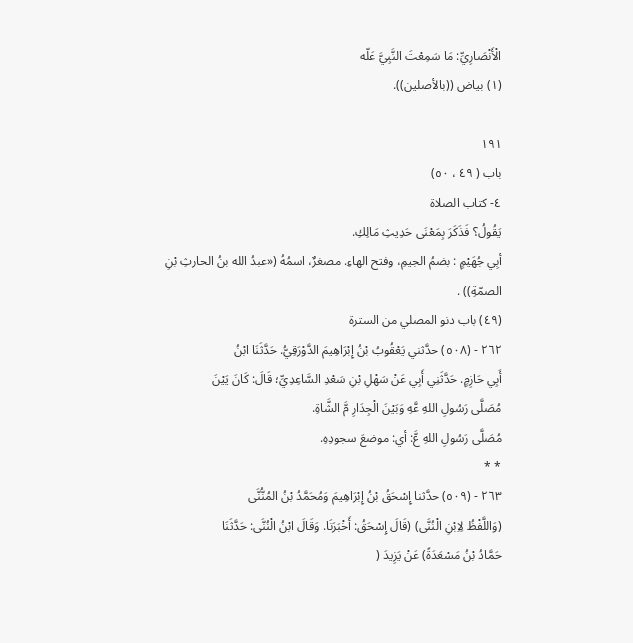الْأَنْصَارِيِّ: مَا سَمِعْتَ النَّبِيَّ عَلّه
(١) بياض ((بالأصلين)).

١٩١
باب ( ٤٩ ، ٥٠)
٤- كتاب الصلاة
يَقُولُ؟ فَذَكَرَ بِمَعْنَى حَدِيثِ مَالِكِ.
أبِي جُهَيْمٍ : بضمُ الجيمِ، وفتح الهاءِ. مصغرٌ، اسمُهُ («عبدُ الله بنُ الحارثِ بْنِ
الصمّةِ)) .
(٤٩) باب دنو المصلي من السترة
٢٦٢ - (٥٠٨) حدَّثني يَعْقُوبُ بْنُ إِبْرَاهِيمَ الدَّوْرَقِيُّ. حَدَّثَنَا ابْنُ
أَبِي حَازِمٍ. حَدَّثَنِي أَبِي عَنْ سَهْلِ بْنِ سَعْدِ السَّاعِدِيِّ؛ قَالَ: كَانَ يَيْنَ
مُصَلَّى رَسُولِ اللهِ عَّهِ وَبَيْنَ الْجِدَارِ مَّ الشَّاةِ.
مُصَلَّى رَسُولِ اللهِ عَّ: أي: موضعَ سجودِهِ.
* *
٢٦٣ - (٥٠٩) حدَّثنا إِسْحَقُ بْنُ إِبْرَاهِيمَ وَمُحَمَّدُ بْنُ المُنُّنَّى
(وَاللَّفْظُ لِاِبْنِ الْنُنَّى) (قَالَ إِسْحَقُ: أَخْبَرَنَا. وَقَالَ ابْنُ الْنُنَّى: حَدَّثَنَا
حَمَّادُ بْنُ مَسْعَدَةً) عَنْ يَزِيدَ (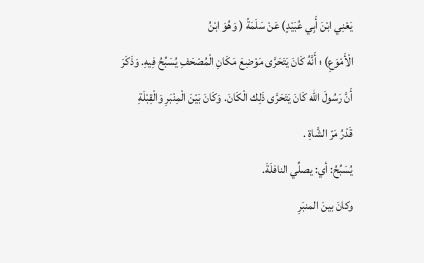يَعْنِي ابْنَ أَبِي عُبَيْدٍ) عَنْ سَلَمَةً ( وَهُوَ ابْنُ
الْأَمْوَعِ) ؛ أَنَّهُ كَانَ يَتَحَرَّى مَوْضِعَ مَكَانِ الْمُصْحَفِ يُسَبِّحُ فِيهِ. وَذَكَرَ
أَنَّ رَسُولَ الله كَانَ يَتَحَرَّى ذَلِك الْكَانَ. وَكَانَ بَيْنَ الْمِنْبَرِ وَالْقِبْلَةِ
قَدْرُ مَرّ الشَّاةِ .
يُسَبِّحُ: أي: يصلِّي النافلَةَ.
وكانَ بينَ المنبَرِ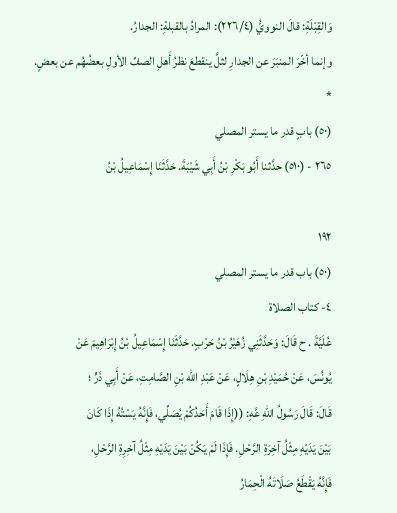وَالقِبْلَةِ: قالَ النوويُّ (٢٢٦/٤): المرادُ بالقبلةِ: الجدارُ.
وإنما أخّرَ المنبَرَ عن الجدارِ لثلَّ ينقطعَ نظرُ أَهلِ الصفِّ الأولِ بعضُهُم عن بعضٍ.
*
(٥٠) بابٍ قدر ما يستر المصلي
٢٦٥ - (٥١٠) حدَّثنا أَبُو بَكْرِ بْنُ أَبِي شَيْبَةَ. حَدَّثَنَا إِسْمَاعِيلُ بْنُ

١٩٢
(٥٠) باب قدر ما يستر المصلي
٤- كتاب الصلاة
عُلَيَّةَ . ح قَالَ: وَحَدَّثَنِي زُهَيْرُ بْنُ حَرْبٍ. حَدَّثَنَا إِسْمَاعِيلُ بْنُ إِبْرَاهِيمَ عَنْ
يُونُسَ، عَنْ حُمَيْدِ بْنِ هِلَالٍ، عَنْ عَبْدِ الله بْنِ الصَّامِتِ، عَنْ أَبِي ذَرٍّ ؛
قَالَ: قَالَ رَسُولُ اللهِ عَّهِ: ((إِذَا قَامَ أَحَدُكُمْ يُصَلِّي، فَإِنَّهُ يَسْتُهُ إِذَا كَانَ
بَيْنَ يَدَيْهِ مِثْلُ آخِرَةِ الرَّحْلِ. فَإِذَا لَمْ يَكُنْ بَيْنَ يَدَيْهِ مِثْلُ آخِرِةِ الرَّحْلِ،
فَإِنَّهُ يَقْطَعُ صَلَاتَهُ الْحِمَارُ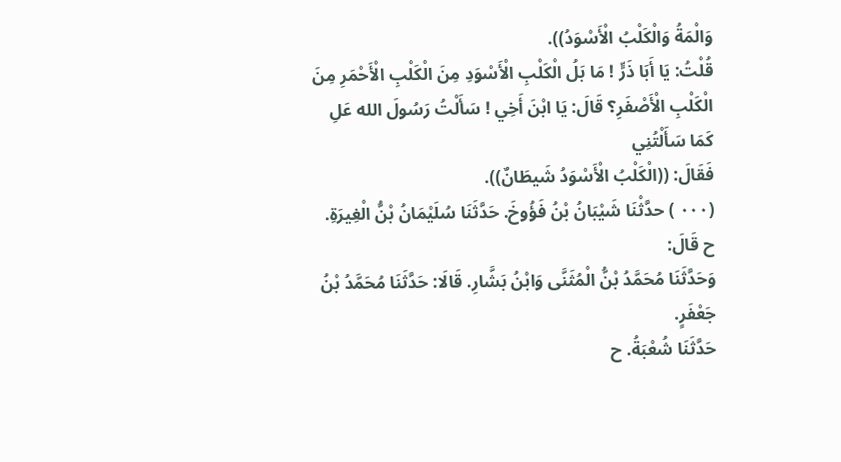وَالْمَةُ وَالْكَلْبُ الْأَسْوَدُ)).
قُلْتُ: يَا أَبَا ذَرٍّ ! مَا بَلُ الْكَلْبِ الْأَسْوَدِ مِنَ الْكَلْبِ الْأَحْمَرِ مِنَ
الْكَلْبِ الْأَصْفَرِ؟ قَالَ: يَا ابْنَ أَخِي ! سَأَلْتُ رَسُولَ الله عَلِ كَمَا سَأَلْتُنِي
فَقَالَ: ((الْكَلْبُ الْأَسْوَدُ شَيطَانٌ)).
(٠٠٠ ) حدَّثْنَا شَيْبَانُ بْنُ فَؤُوخَ. حَدَّثَنَا سُلَيْمَانُ بْنُّ الْغِيرَةِ. ح قَالَ:
وَحَدَّثَنَا مُحَمَّدُ بْنُّ الْمُثَنَّى وَابْنُ بَشَّارِ. قَالَا: حَدَّثَنَا مُحَمَّدُ بْنُ جَعْفَرٍ.
حَدَّثَنَا شُعْبَةُ. ح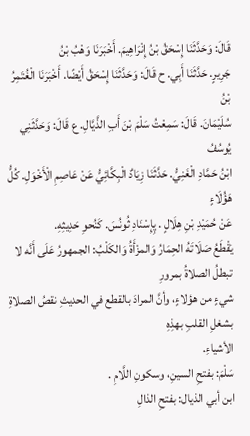قَالَ: وَحَدَّثَنَا إِسْحَقُ بْنُ إِنْرَاهِيمَ. أَخْبَرَنَا وَهْبُ بْنُ
جَرِيرٍ. حَدَّثَنَا أَبِي. ح قَالَ: وَحَدَّثَنَا إِسْحَقُ أَيْضًا. أَخْبَرَنَا الْغُتَمِرُ بْنُ
سُلَيْمَانَ. قَالَ: سَمِعْتُ سَلْمَ بْنَ أَبِ الذَّيَّالِ. ع قَالَ: وَحَدَّثَنِي يُوسُفُ
ابْنُ حَمَّادِ الْغَنِيُّ. حَدَّثَنَا زِيَادٌ الْبِكَّائِيُّ عَنْ عَاصِمِ الْأَخْوَلِ. كُلُّ هَؤُلَاءٍ
عَنْ حُمَيْدِ بْنِ هِلَالٍ . پِإِسْنَادِ ثُونُسَ. کَنُحوِ حَدِيثِهِ.
يَقْطَعُ صَلَاتَهُ الحِمَارُ وَالمزْأَةُ وَالكَلْبُ: الجمهورُ عَلَى أَنَّه لا تبطلُ الصلاةُ بمرورِ
شيءٍ من هؤلاءٍ، وأنَّ المرادَ بالقطع في الحديثِ نقصُ الصلاةِ بشغلِ القلبِ بهذِهِ
الأشياءِ.
سَلْمَ: بفتحِ السينِ، وسكونِ اللَّامِ .
ابن أبي الذيال: بفتحِ الذالِ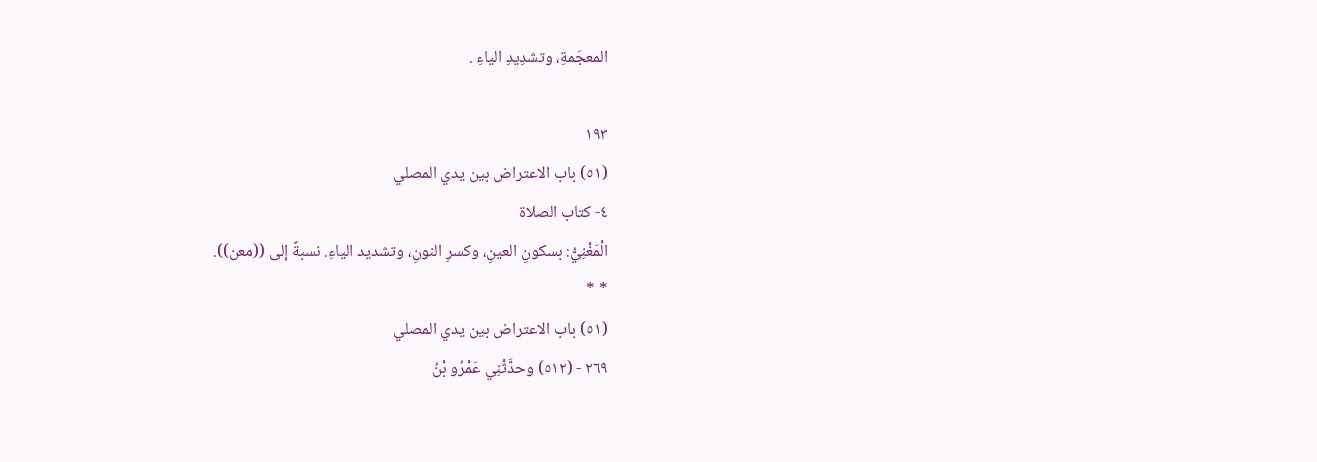المعجَمةِ، وتشدِيدِ الياءِ .

١٩٣
(٥١) باب الاعتراض بين يدي المصلي
٤- كتاب الصلاة
الْمَغْنِيُّ: بسكونِ العينِ، وكسرِ النونِ، وتشديد الياءِ. نسبةً إلى ((معن)).
* *
(٥١) باب الاعتراض بين يدي المصلي
٢٦٩ - (٥١٢) وحدَّثْنِي عَمْرُو بْنُ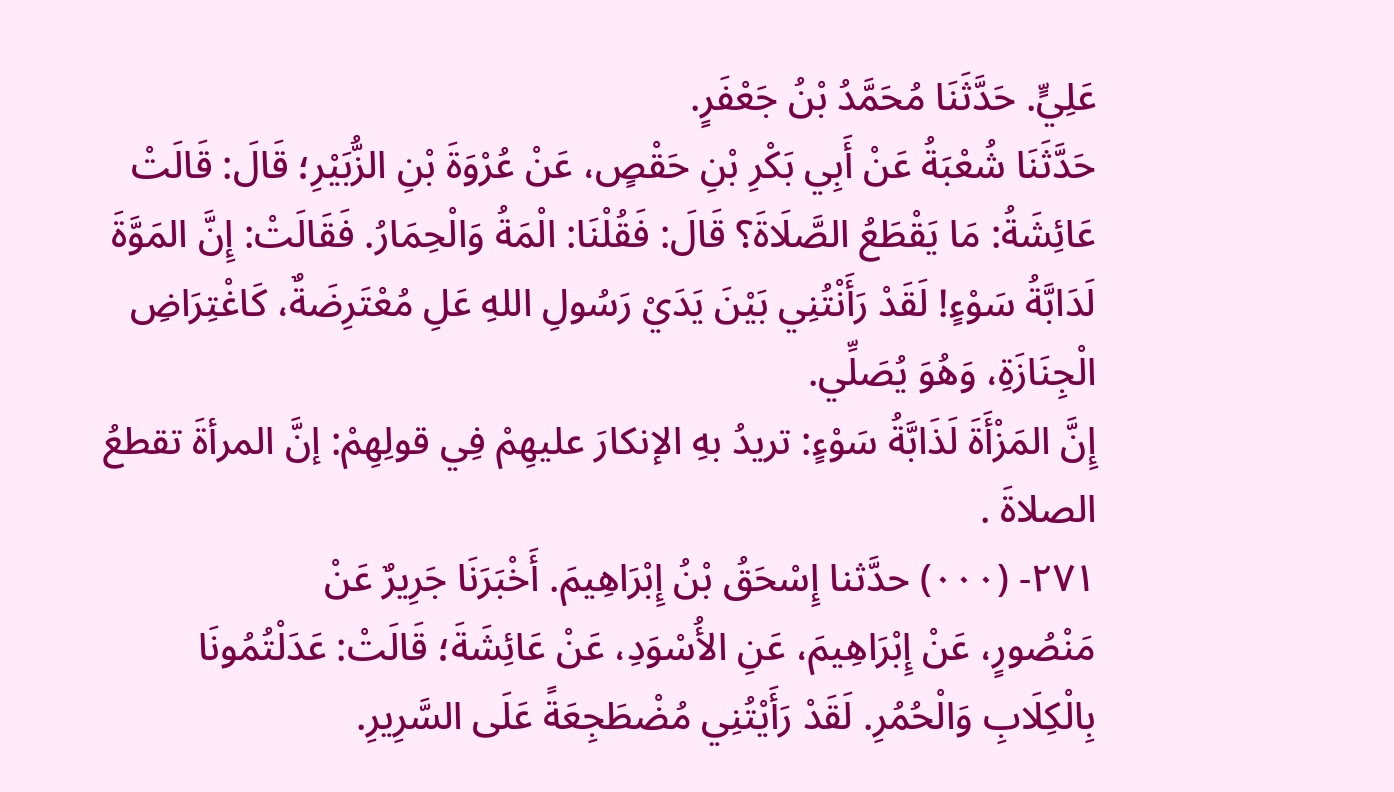عَلِيٍّ. حَدَّثَنَا مُحَمَّدُ بْنُ جَعْفَرٍ.
حَدَّثَنَا شُعْبَةُ عَنْ أَبِي بَكْرِ بْنِ حَقْصٍ، عَنْ عُرْوَةَ بْنِ الزُّبَيْرِ؛ قَالَ: قَالَتْ
عَائِشَةُ: مَا يَقْطَعُ الصَّلَاةَ؟ قَالَ: فَقُلْنَا: الْمَةُ وَالْحِمَارُ. فَقَالَتْ: إِنَّ المَوَّةَ
لَدَابَّةُ سَوْءٍ! لَقَدْ رَأَنْتُنِي بَيْنَ يَدَيْ رَسُولِ اللهِ عَلِ مُعْتَرِضَةٌ، كَاغْتِرَاضِ
الْجِنَازَةِ، وَهُوَ يُصَلِّي.
إِنَّ المَزْأَةَ لَذَابَّةُ سَوْءٍ: تريدُ بهِ الإنكارَ عليهِمْ فِي قولِهِمْ: إنَّ المرأةَ تقطعُ
الصلاةَ .
٢٧١- (٠٠٠) حدَّثنا إِسْحَقُ بْنُ إِبْرَاهِيمَ. أَخْبَرَنَا جَرِيرٌ عَنْ
مَنْصُورٍ، عَنْ إِبْرَاهِيمَ، عَنِ الأُسْوَدِ، عَنْ عَائِشَةَ؛ قَالَتْ: عَدَلْتُمُونَا
بِالْكِلَابِ وَالْحُمُرِ. لَقَدْ رَأَيْتُنِي مُضْطَجِعَةً عَلَى السَّرِيرِ.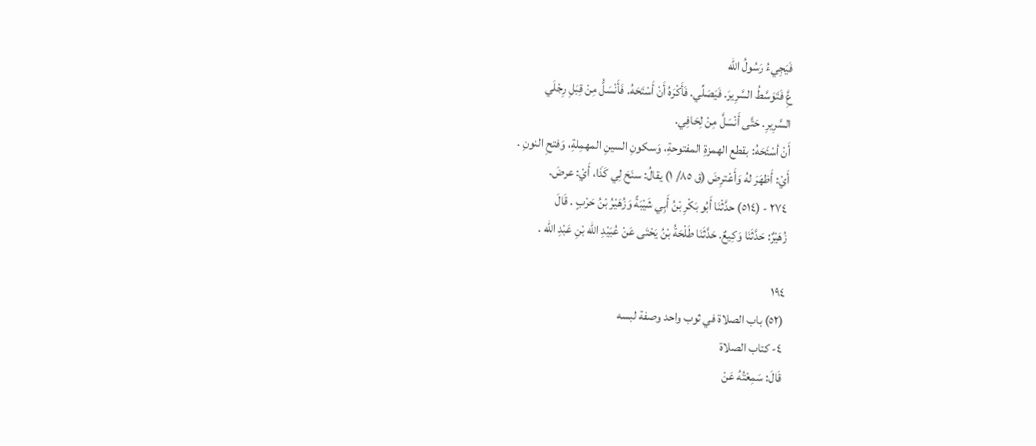فَيَجِيءُ رَسُولُ الله
عَِّ فَتَوَسَّطُ السَّرِيرَ. فَيَصَلِّي. فَأَكْرَهُ أَنْ أَسْتَحَهُ. فَأَنْسَلُّ مِنْ قِبَلِ رِجْلَي
السَّرِيرِ. حَتَّى أَنْسَلَّ مِنْ لِحَافِي.
أَنْ أسْئَحَهُ: بقطع الهمزةِ المفتوحةِ، وَسكونِ السينِ المهمِلةِ، وَفتحِ النونِ .
أَيْ: أَظهَرَ لهُ وَأَعْترِضَ (ق ٨٥/ ١) يقالُ: سنَحَ لِي كَذَا، أَيْ: عرضَ.
٢٧٤ - (٥١٤) حدَّثْنَا أَبُو بَكْرِ بْنُ أَبِي شَيْبَةً وَزُهَيْرُ بْنُ حَرْبٍ . قَالَ
زُهَيْرٌ: حَدَّثَنَا وَكِيعٌ. حَدَّثَنَا طَلْحَةُ بْنُ يَحْتَى عَنْ عُبَيْدِ الله بْنِ عَبْدِ الله .

١٩٤
(٥٢) باب الصلاة في ثوب واحد وصفة لبسه
٤- كتاب الصلاة
قَالَ: سَمِعْتُهُ عَنْ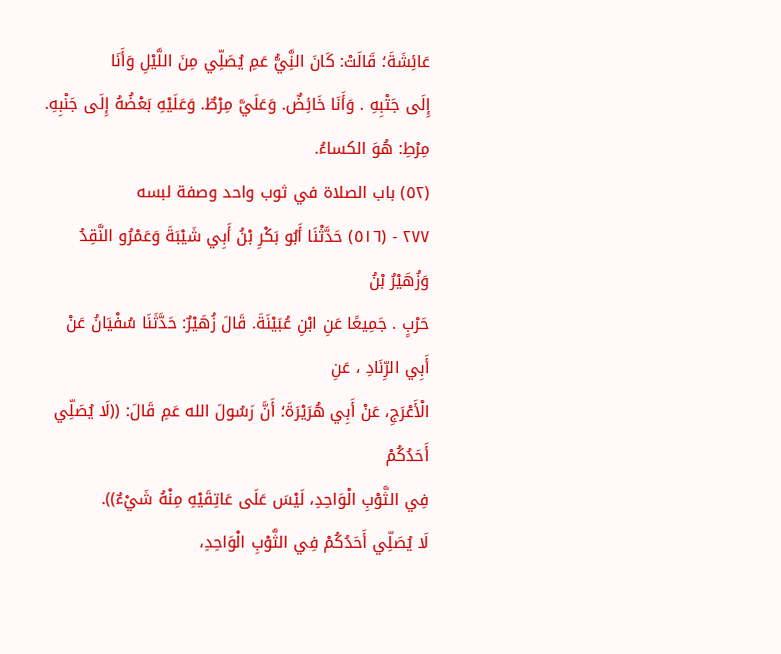عَائِشَةَ؛ قَالَتْ: كَانَ النَِّيُّ عَمِ يُصَلِّي مِنَ اللَّيْلِ وَأَنَا
إِلَى جَتْبِهِ . وَأَنَا خَائِضٌ. وَعَلَيَّ مِرْطٌ. وَعَلَيْهِ بَعْضُهُ إِلَى جَنْبِهِ.
مِرْطِ: هُوَ الكساءُ.
(٥٢) باب الصلاة في ثوب واحد وصفة لبسه
٢٧٧ - (٥١٦) حَدَّثْنَا أَبُو بَكْرِ بْنُ أَبِي شَيْبَةَ وَعَمْرُو النَّقِدُ وَزُهَيْرُ بْنُ
حَرْبٍ . جَمِيعًا عَنِ ابْنِ عُبَيْنَةَ. قَالَ زُهَيْرٌ: حَدَّثَنَا سُفْيَانُ عَنْ أَبِي الرِّنَادِ ، عَنِ
الْأَعْرَجِ، عَنْ أَبِي هُرَيْرَةَ؛ أَنَّ رَسُولَ الله عَمِ قَالَ: ((لَا يُصَلِّي أَحَدُكُمْ
فِي الثَّوْبِ الْوَاحِدِ، لَيْسَ عَلَى عَاتِقَيْهِ مِنْهُ شَيْءٌ)).
لَا يُصَلِّي أَحَدُكُمْ فِي الثَّوْبِ الْوَاحِدِ،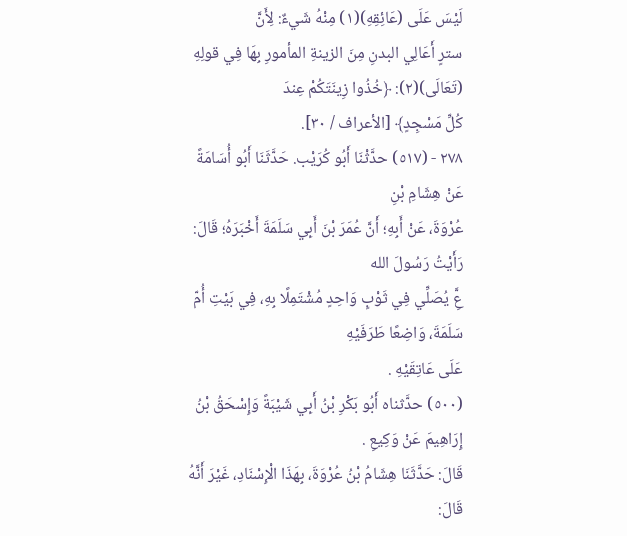لَيْسَ عَلَى (عَائِقِهِ)(١) مِنْهُ شَيءٌ: لِأَنَّ
سترٍ أَعَالِي البدنِ مِنَ الزينةِ المأمورِ بِهَا فِي قولِهِ (تَعَالَى)(٢): ﴿خُذُوا زِينَتَكُمْ عِندَ
كُلِّ مَسْجِدٍ﴾ [الأعراف / ٣٠].
٢٧٨ - (٥١٧) حدَّثْنَا أَبُو كُرَيْب. حَدَّثَنَا أَبُو أُسَامَةً عَنْ هِشَامِ بْنِ
عُرْوَةَ، عَنْ أَبِهِ؛ أَنَّ عُمَرَ بْنَ أَبِي سَلَمَةَ أَخْبَرَهُ؛ قَالَ: رَأَيْتُ رَسُولَ الله
عَِّ يُصَلِّي فِي ثَوْبٍ وَاحِدٍ مُشْتَمِلًا بِهِ، فِي بَيْتِ أُمّ سَلَمَةَ، وَاضِعًا طَرَفَيْهِ
عَلَى عَاتِقَيْهِ .
(٥٠٠) حدَّثناه أَبُو بَكْرِ بْنُ أَبِي شَيْبَةً وَإِسْحَقُ بْنُ إِرَاهِيمَ عَنْ وَكِيعِ .
قَالَ: حَدَّثَنَا هِشَامُ بْنُ عُرْوَةَ، بِهَذَا الْإِسْنَادِ، غَيْرَ أَنَّهُ قَالَ: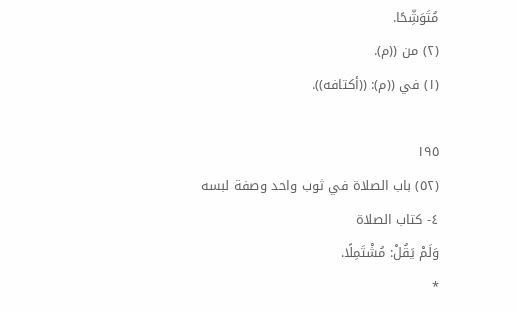مُتَوَشِّحًا.
(٢) من ((م).
(١) في ((م): ((أكتافه)).

١٩٥
(٥٢) باب الصلاة في ثوب واحد وصفة لبسه
٤- كتاب الصلاة
وَلَمْ يَقُلْ: مُشْتَمِلًا.
*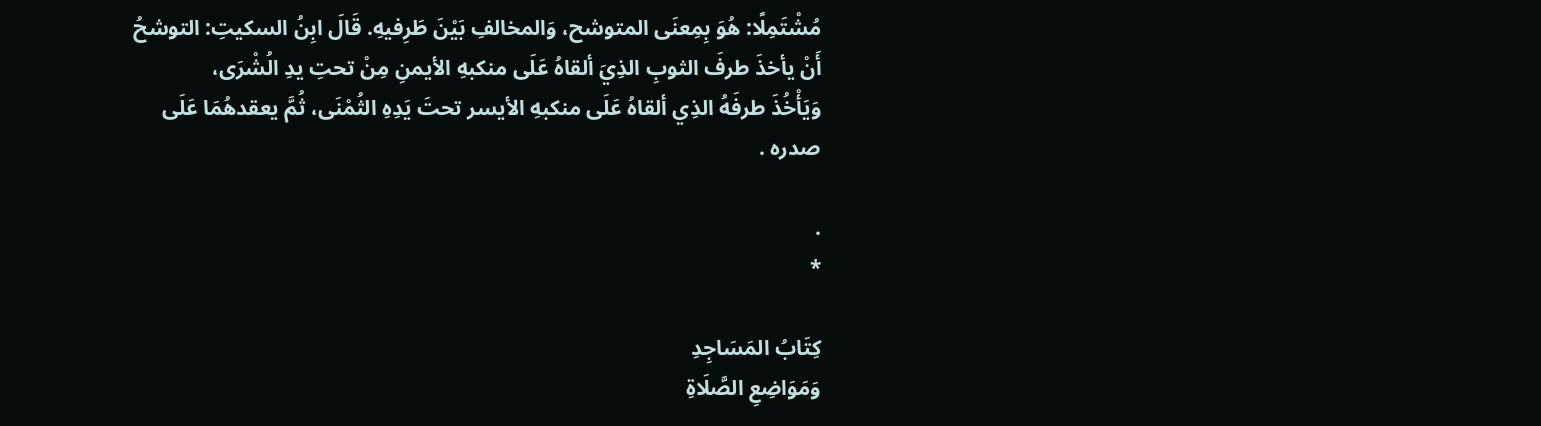مُشْتَمِلًا: هُوَ بِمِعنَى المتوشح، وَالمخالفِ بَيْنَ طَرِفيهِ. قَالَ ابِنُ السكيتِ: التوشحُ
أَنْ يأخذَ طرفَ الثوبِ الذِيَ ألقاهُ عَلَى منكبهِ الأيمنِ مِنْ تحتِ يدِ الُشْرَى،
وَيَأْخُذَ طرفَهُ الذِي ألقاهُ عَلَى منكبهِ الأيسر تحتَ يَدِهِ الثُمْنَى، ثُمَّ يعقدهُمَا عَلَى
صدره .

.
*

كِتَابُ المَسَاجِدِ
وَمَوَاضِعِ الصَّلَاةِ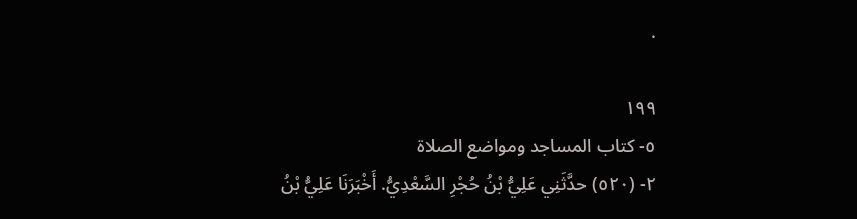.

١٩٩
٥- كتاب المساجد ومواضع الصلاة
٢- (٥٢٠) حدَّثَنِي عَلِيُّ بْنُ حُجْرِ السَّعْدِيُّ. أَخْبَرَنَا عَلِيُّ بْنُ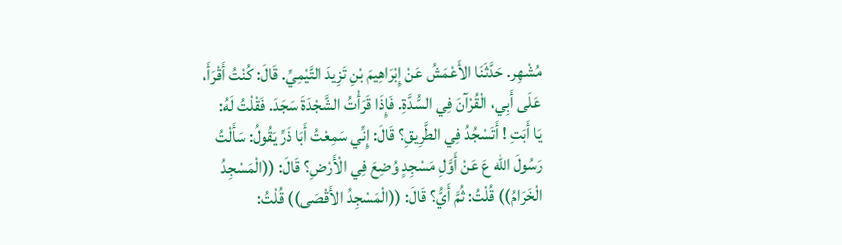مُشْهِر. حَدَّثَنَا الأَعْمَشُ عَنْ إِبْرَاهِيمَ بْنِ تَزِيدَ التَّيْمِيِّ. قَالَ: كُنْتُ أَقْرَأَ،
عَلَى أَبِي، الْقُرْآنَ فِي السُّدَّةِ. فَإِذَا قَرَأْتُ الشَّجْدَةَ سَجَدَ. فَقْلْتُ لَهُ:
يَا أَبَتِ ! أَتَسْجُدُ فِي الطَّرِيقِ؟ قَالَ: إِنِّي سَمِعْتُ أَبَا ذَرِّ يَقُولُ: سَأَلْتُ
رَسُولَ الله عَ عَنْ أَوَّلِ مَسْجِدٍ وُضِعَ فِي الْأَرْضِ؟ قَالَ: ((الْمَسْجِدُ
الْخَرَامُ)) قُلْتُ: ثُمَّ أَيُّ؟ قَالَ: ((الْمَسْجِدُ الأَقْصَى)) قُلْتُ: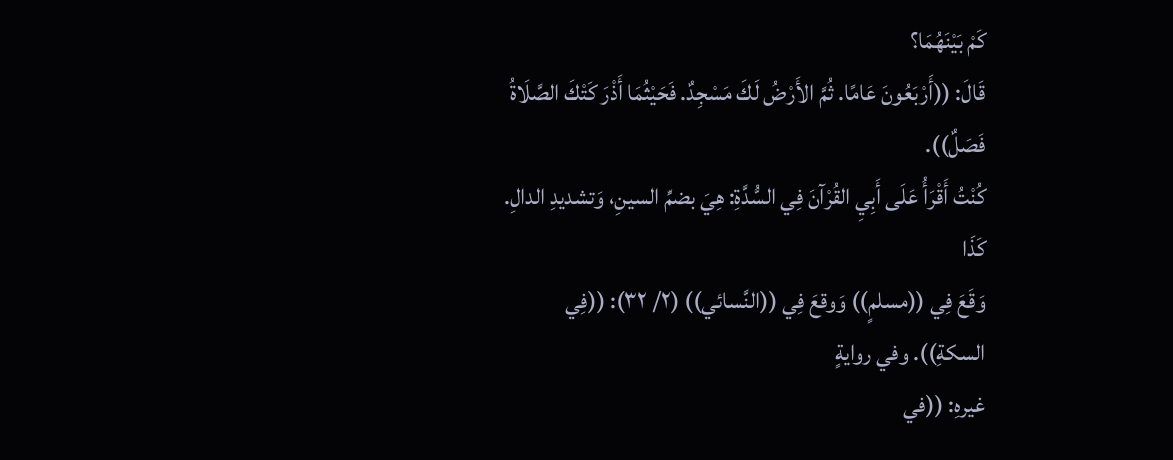كَمْ بَيْنَهُمَا؟
قَالَ: ((أَرْبَعُونَ عَامًا. ثُمَّ الأَرْضُ لَكَ مَسْجِدٌ. فَحَيْثُمَا أَذْرَ كَتْكَ الصَّلَاةُ
فَصَلٌ)).
كُنْتُ أَقْرَأُ عَلَى أَبِيِ القُرْآنَ فِي السُّدَّةِ: هِيَ بضمِّ السينِ، وَتشديدِ الدالِ. كَذَا
وَقَعَ فِي ((مسلمٍ)) وَوقعَ فِي ((النَّسائي)) (٢/ ٣٢): ((فِي السكةِ)). وفي روايةٍ
غيرهِ: ((في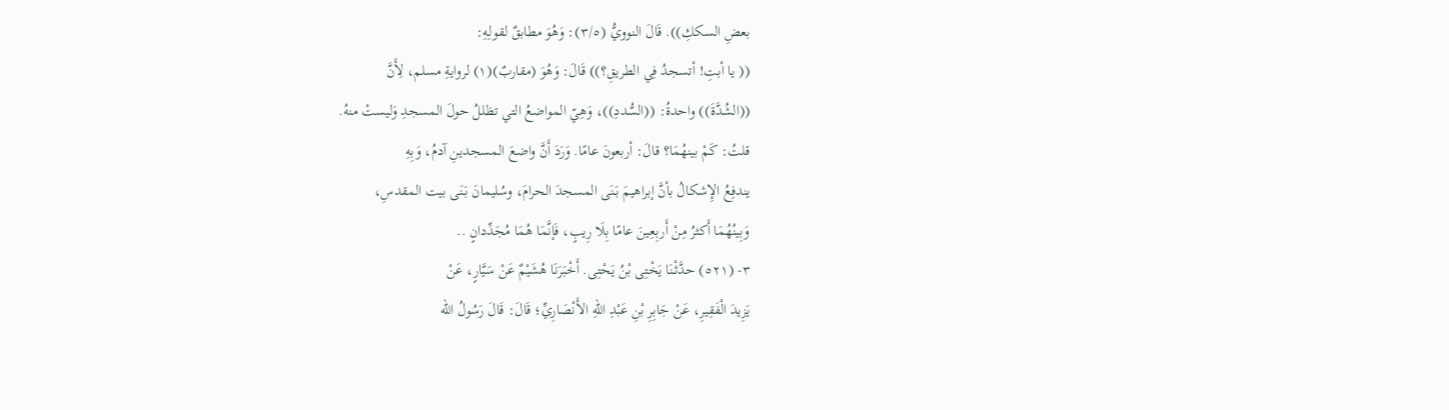بعضِ السككِ)). قَالَ النوويُّ (٣/٥): وَهُوَ مطابقٌ لقولِهِ:
(( يا أبتِ! أتسجدُ فِي الطريقِ؟)) قَالَ: وَهُوَ (مقاربٌ)(١) لروايةِ مسلم، لِأَنَّ
((الشُدَّةَ)) واحدةُ: ((السُّددِ))، وَهِيّ المواضعُ التي تظللُ حولَ المسجدِ وَليستْ منهُ.
قلتُ: كَمْ بينهُمَا؟ قالَ: أربعونَ عامًا. وَرَدَ أَنَّ واضعَ المسجدينِ آدمُ، وَبِهِ
يندفِعُ الإِشكالُ بأنَّ إبراهيمَ بَنَى المسجدَ الحرامَ، وسُليمانَ بَنَى بيت المقدسِ،
وَبِينُهُمَا أَكثرُ مِنْ أَربِعِينَ عامًا بِلَا رِيبٍ، فَإنَّمَا هُمَا مُجَدِّدانٍ ..
٣- (٥٢١) حدَّثْنَا يَخْتِى بْنُ يَحْتِى. أَخْبَرَنَا هُشَيْمٌ عَنْ سَيَّارٍ، عَنْ
يَزِيدَ الْفَقِيرِ، عَنْ جَابِرِ بْنِ عَبْدِ اللهِ الأَنْصَارِيِّ؛ قَالَ: قَالَ رَسُولُ الله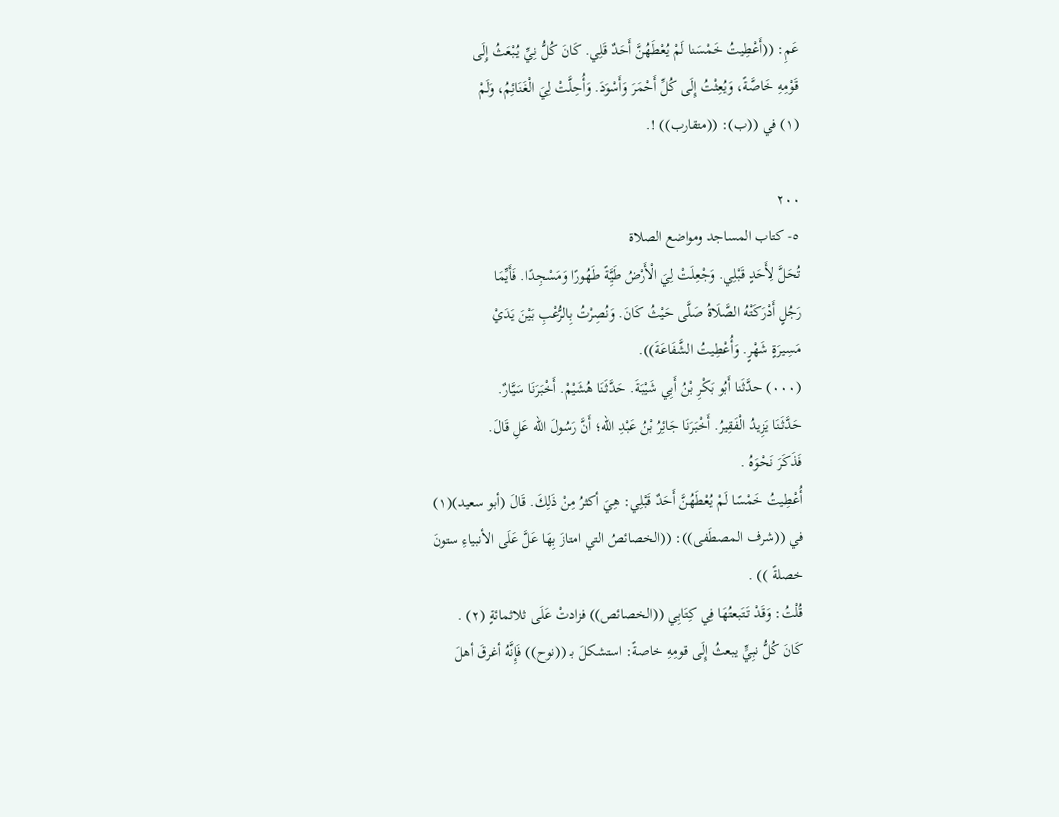عَمِ: ((أَعْطِيتُ خَمْسَنا لَمْ يُعْطَهُنَّ أَحَدٌ قَلِي. كَانَ كُلُّ نِيِّ يُبْعَثُ إِلَى
قَوْمِهِ خَاصَّةً، وَيُعِثْتُ إِلَى كُلِّ أَحْمَرَ وَأَسْوَدَ. وَأُحِلَّتْ لِيَ الْغَنَائِمُ، وَلَمْ
(١) في ((ب): ((متقارب)) !.

٢٠٠
٥- كتاب المساجد ومواضع الصلاة
تُحَلَّ لِأَحَدٍ قَبْلِي. وَجْعِلَتْ لِيَ الْأَرْضُ طَيَِّةً طَهُورًا وَمَسْجِدًا. فَأَيِّمَا
رَجُلٍ أَدْرَكَتْهُ الصَّلَاةُ صَلَّى حَيْثُ كَانَ. وَنُصِرْتُ بِالرُّعْبِ بَيْنَ يَدَيْ
مَسِيرَةٍ شَهْرٍ. وَأُعْطِيتُ الشَّفَاعَةَ)).
(٠٠٠) حدَّثَنا أَبُو بَكْرِ بْنُ أَبِي شَيْبَةَ. حَدَّثَنَا هُشَيْمْ. أَخْبَرَنَا سَيَّارٌ.
حَدَّثَنَا يَزِيدُ الْفَقِيرُ. أَخْبَرَنَا جَائِرُ بْنُ عَبْدِ الله؛ أَنَّ رَسُولَ الله عَلِ قَالَ.
فَذَكَرَ نَحْوَهُ .
أُعْطِيتُ خَمْسًا لَمْ يُعْطَهُنَّ أَحَدٌ قَبْلِي: هِيَ أكثرُ مِنْ ذَلِكَ. قَالَ (أبو سعيد)(١)
في ((شرف المصطَفى)): ((الخصائصُ التي امتازَ بِهَا عَلَّ عَلَى الأنبياءِ ستونَ
خصلةً )) .
قُلْتُ: وَقَدْ تَتَبعتُهَا فِي كِتَابِي ((الخصائص)) فزادتْ عَلَى ثلاثمائةٍ (٢) .
كَانَ كُلُّ نبِيٍّ يبعثُ إِلَى قومِهِ خاصةً: استشكلَ بـ ((نوح)) فَإِنَّهُ أغرقَ أهلَ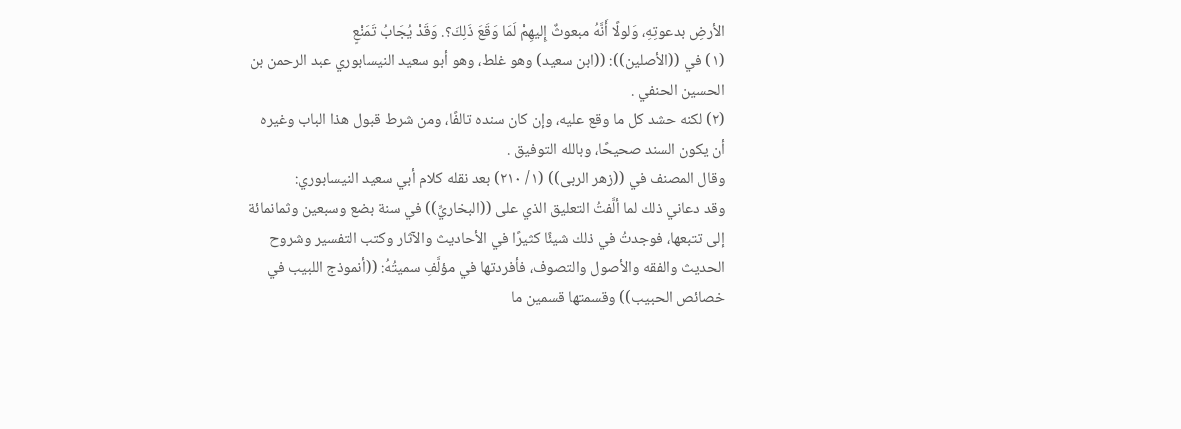الأرضِ بدعوتِهِ، وَلولًا أَنَّهُ مبعوثٌ إِليهِمْ لَمَا وَقَعَ ذَلِكَ؟. وَقَدْ يُجَابُ تَمَنْعٍ
(١) في ((الأصلين)): ((ابن سعيد) وهو غلط، وهو أبو سعيد النيسابوري عبد الرحمن بن
الحسين الحنفي .
(٢) لكنه حشد كل ما وقع عليه، وإن كان سنده تالفًا، ومن شرط قبول هذا الباب وغيره
أن يكون السند صحيحًا، وبالله التوفيق .
وقال المصنف في ((زهر الربى)) (١/ ٢١٠) بعد نقله كلام أبي سعيد النيسابوري:
وقد دعاني ذلك لما ألَّفتُ التعليق الذي على ((البخاريِّ)) في سنة بضع وسبعين وثمانمائة
إلى تتبعها، فوجدتُ في ذلك شيئًا كثيرًا في الأحاديث والآثار وكتب التفسير وشروح
الحديث والفقه والأصول والتصوف، فأفردتها في مؤلَّفِ سميتُهُ: ((أنموذج اللبيب في
خصائص الحبيب)) وقسمتها قسمين ما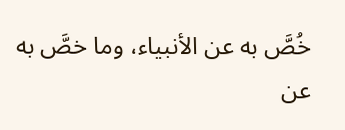خُصَّ به عن الأنبياء، وما خصَّ به عن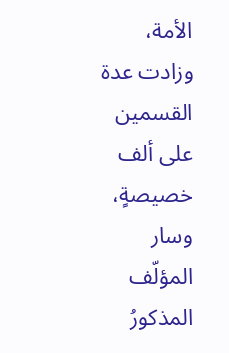الأمة،
وزادت عدة القسمين على ألف خصيصةٍ، وسار المؤلّف المذكورُ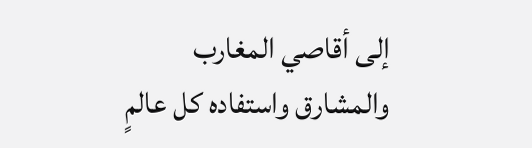إلى أقاصي المغارب
والمشارق واستفاده كل عالمٍ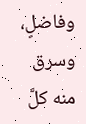وفاضلٍ، وسرق منه كلَّ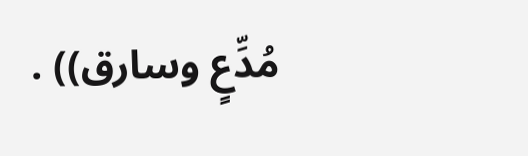مُدِّعٍ وسارق)) .